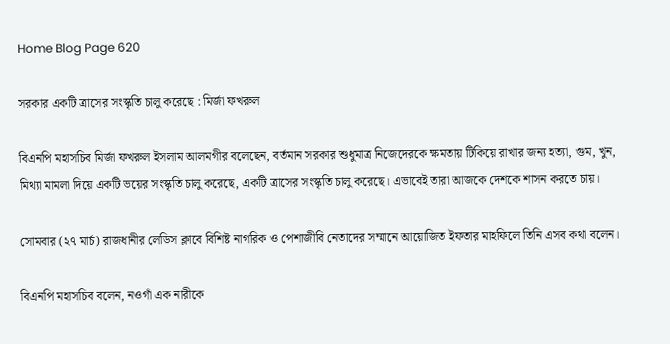Home Blog Page 620

সরকার একটি ত্রাসের সংস্কৃতি চালু করেছে : মির্জা ফখরুল

বিএনপি মহাসচিব মির্জা ফখরুল ইসলাম আলমগীর বলেছেন, বর্তমান সরকার শুধুমাত্র নিজেদেরকে ক্ষমতায় টিকিয়ে রাখার জন্য হত্যা, গুম, খুন, মিথ্যা মামলা দিয়ে একটি ভয়ের সংস্কৃতি চালু করেছে, একটি ত্রাসের সংস্কৃতি চালু করেছে। এভাবেই তারা আজকে দেশকে শাসন করতে চায়।

সোমবার (২৭ মার্চ) রাজধানীর লেডিস ক্লাবে বিশিষ্ট নাগরিক ও পেশাজীবি নেতাদের সম্মানে আয়োজিত ইফতার মাহফিলে তিনি এসব কথা বলেন।

বিএনপি মহাসচিব বলেন, নওগাঁ এক নারীকে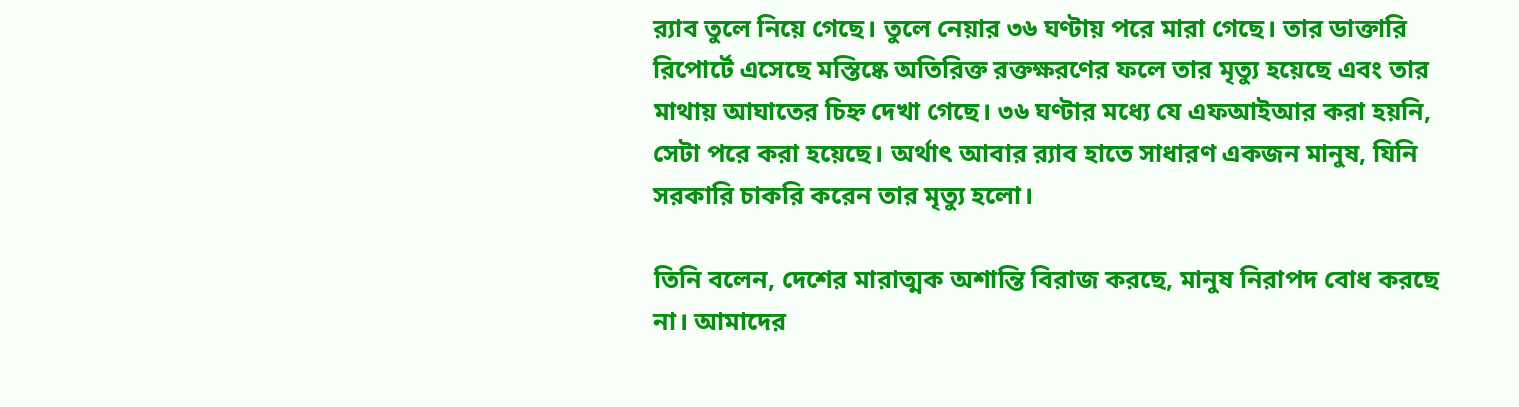র‌্যাব তুলে নিয়ে গেছে।‌ তুলে নেয়ার ৩৬ ঘণ্টায় পরে মারা গেছে। তার ডাক্তারি রিপোর্টে এসেছে মস্তিষ্কে অতিরিক্ত রক্তক্ষরণের ফলে তার মৃত্যু হয়েছে এবং তার মাথায় আঘাতের চিহ্ন দেখা গেছে। ৩৬ ঘণ্টার মধ্যে যে এফআইআর করা হয়নি, সেটা পরে করা হয়েছে। অর্থাৎ আবার র‌্যাব হাতে সাধারণ একজন মানুষ, যিনি সরকারি চাকরি করেন তার মৃত্যু হলো।

তিনি বলেন, দেশের মারাত্মক অশান্তি বিরাজ করছে, মানুষ নিরাপদ বোধ করছে না। আমাদের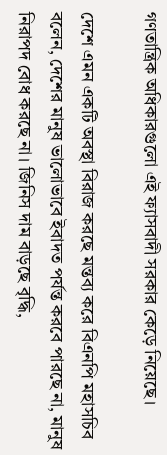গণতান্ত্রিক অধিকারগুলো এই ফ্যাসবাদী সরকার কেড়ে নিয়েছে।

দেশে এমন একটি অবস্থা বিরাজ করছে মন্তব্য করে বিএনপি মহাসচিব বলেন, দেশের মানুষ ভালোভাবে ইবাদত পর্যন্ত করবে পারছে না, মানুষ নিরাপদ বোধ করছে না। জিনিস দাম বাড়ছে বৃদ্ধি,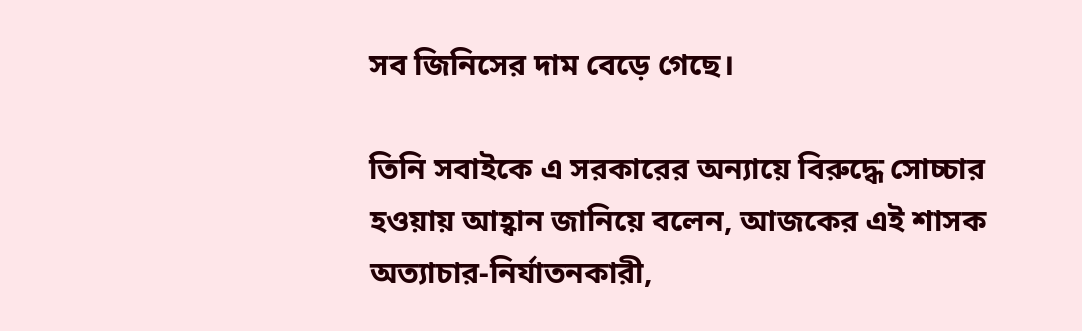সব জিনিসের দাম বেড়ে গেছে।

তিনি সবাইকে এ সরকারের অন্যায়ে বিরুদ্ধে সোচ্চার হওয়ায় আহ্বান জানিয়ে বলেন, আজকের এই শাসক অত্যাচার-নির্যাতনকারী,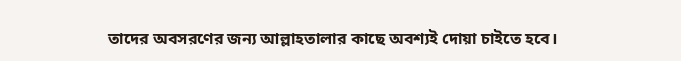তাদের অবসরণের জন্য আল্লাহতালার কাছে অবশ্যই দোয়া চাইতে হবে।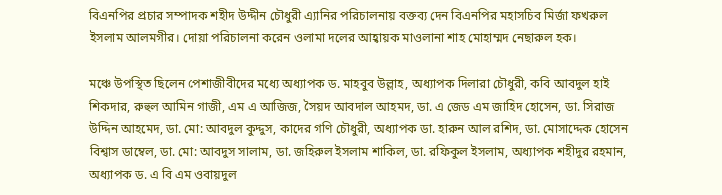বিএনপির প্রচার সম্পাদক শহীদ উদ্দীন চৌধুরী এ্যানির পরিচালনায় বক্তব্য দেন বিএনপির মহাসচিব মির্জা ফখরুল ইসলাম আলমগীর। দোয়া পরিচালনা করেন ওলামা দলের আহ্বায়ক মাওলানা শাহ মোহাম্মদ নেছারুল হক।

মঞ্চে উপস্থিত ছিলেন পেশাজীবীদের মধ্যে অধ্যাপক ড. মাহবুব উল্লাহ, অধ্যাপক দিলারা চৌধুরী, কবি আবদুল হাই শিকদার, রুহুল আমিন গাজী, এম এ আজিজ, সৈয়দ আবদাল আহমদ, ডা. এ জেড এম জাহিদ হোসেন, ডা. সিরাজ উদ্দিন আহমেদ, ডা. মো: আবদুল কুদ্দুস, কাদের গণি চৌধুরী, অধ্যাপক ডা. হারুন আল রশিদ, ডা. মোসাদ্দেক হোসেন বিশ্বাস ডাম্বেল, ডা. মো: আবদুস সালাম, ডা. জহিরুল ইসলাম শাকিল, ডা. রফিকুল ইসলাম, অধ্যাপক শহীদুর রহমান, অধ্যাপক ড. এ বি এম ওবায়দুল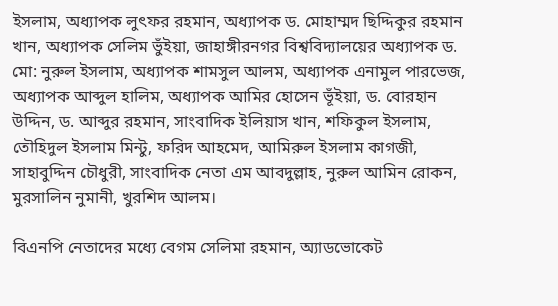ইসলাম, অধ্যাপক লুৎফর রহমান, অধ্যাপক ড. মোহাম্মদ ছিদ্দিকুর রহমান খান, অধ্যাপক সেলিম ভুঁইয়া, জাহাঙ্গীরনগর বিশ্ববিদ্যালয়ের অধ্যাপক ড. মো: নুরুল ইসলাম, অধ্যাপক শামসুল আলম, অধ্যাপক এনামুল পারভেজ, অধ্যাপক আব্দুল হালিম, অধ্যাপক আমির হোসেন ভূঁইয়া, ড. বোরহান উদ্দিন, ড. আব্দুর রহমান, সাংবাদিক ইলিয়াস খান, শফিকুল ইসলাম, তৌহিদুল ইসলাম মিন্টু, ফরিদ আহমেদ, আমিরুল ইসলাম কাগজী, সাহাবুদ্দিন চৌধুরী, সাংবাদিক নেতা এম আবদুল্লাহ, নুরুল আমিন রোকন, মুরসালিন নুমানী, খুরশিদ আলম।

বিএনপি নেতাদের মধ্যে বেগম সেলিমা রহমান, অ্যাডভোকেট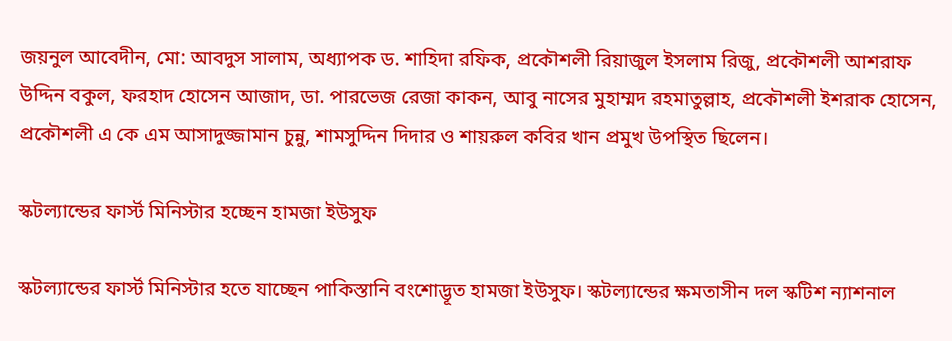জয়নুল আবেদীন, মো: আবদুস সালাম, অধ্যাপক ড. শাহিদা রফিক, প্রকৌশলী রিয়াজুল ইসলাম রিজু, প্রকৌশলী আশরাফ উদ্দিন বকুল, ফরহাদ হোসেন আজাদ, ডা. পারভেজ রেজা কাকন, আবু নাসের মুহাম্মদ রহমাতুল্লাহ, প্রকৌশলী ইশরাক হোসেন, প্রকৌশলী এ কে এম আসাদুজ্জামান চুন্নু, শামসুদ্দিন দিদার ও শায়রুল কবির খান প্রমুখ উপস্থিত ছিলেন।

স্কটল্যান্ডের ফার্স্ট মিনিস্টার হচ্ছেন হামজা ইউসুফ

স্কটল্যান্ডের ফার্স্ট মিনিস্টার হতে যাচ্ছেন পাকিস্তানি বংশোদ্ভূত হামজা ইউসুফ। স্কটল্যান্ডের ক্ষমতাসীন দল স্কটিশ ন্যাশনাল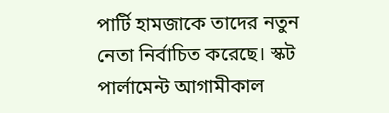পার্টি হামজাকে তাদের নতুন নেতা নির্বাচিত করেছে। স্কট পার্লামেন্ট আগামীকাল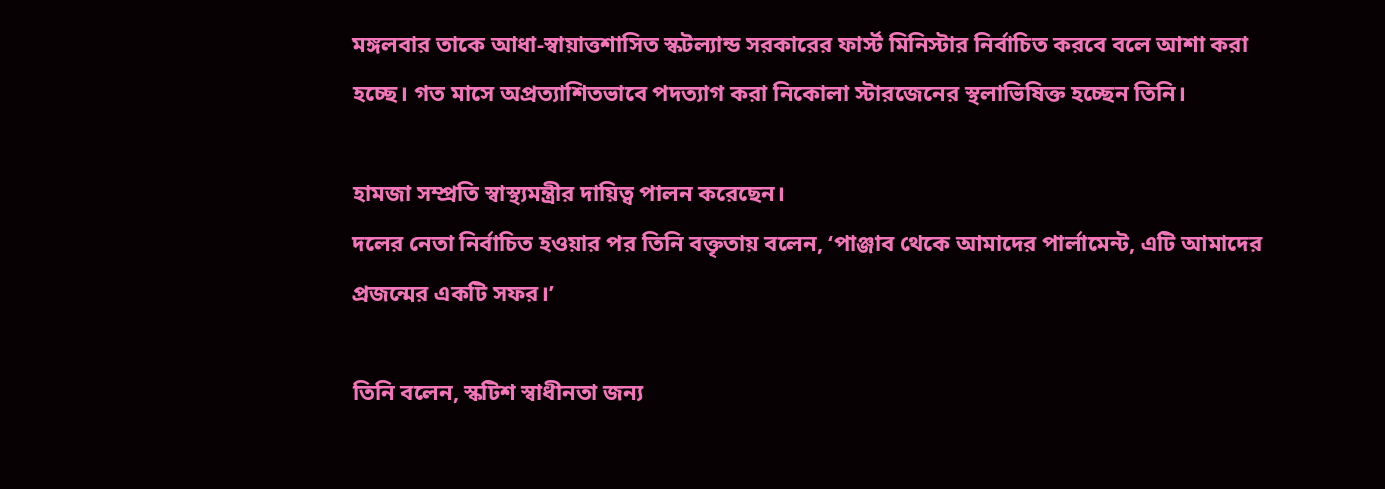মঙ্গলবার তাকে আধা-স্বায়াত্তশাসিত স্কটল্যান্ড সরকারের ফার্স্ট মিনিস্টার নির্বাচিত করবে বলে আশা করা হচ্ছে। গত মাসে অপ্রত্যাশিতভাবে পদত্যাগ করা নিকোলা স্টারজেনের স্থলাভিষিক্ত হচ্ছেন তিনি।

হামজা সম্প্রতি স্বাস্থ্যমন্ত্রীর দায়িত্ব পালন করেছেন।
দলের নেতা নির্বাচিত হওয়ার পর তিনি বক্তৃতায় বলেন, ‘পাঞ্জাব থেকে আমাদের পার্লামেন্ট, এটি আমাদের প্রজন্মের একটি সফর।’

তিনি বলেন, স্কটিশ স্বাধীনতা জন্য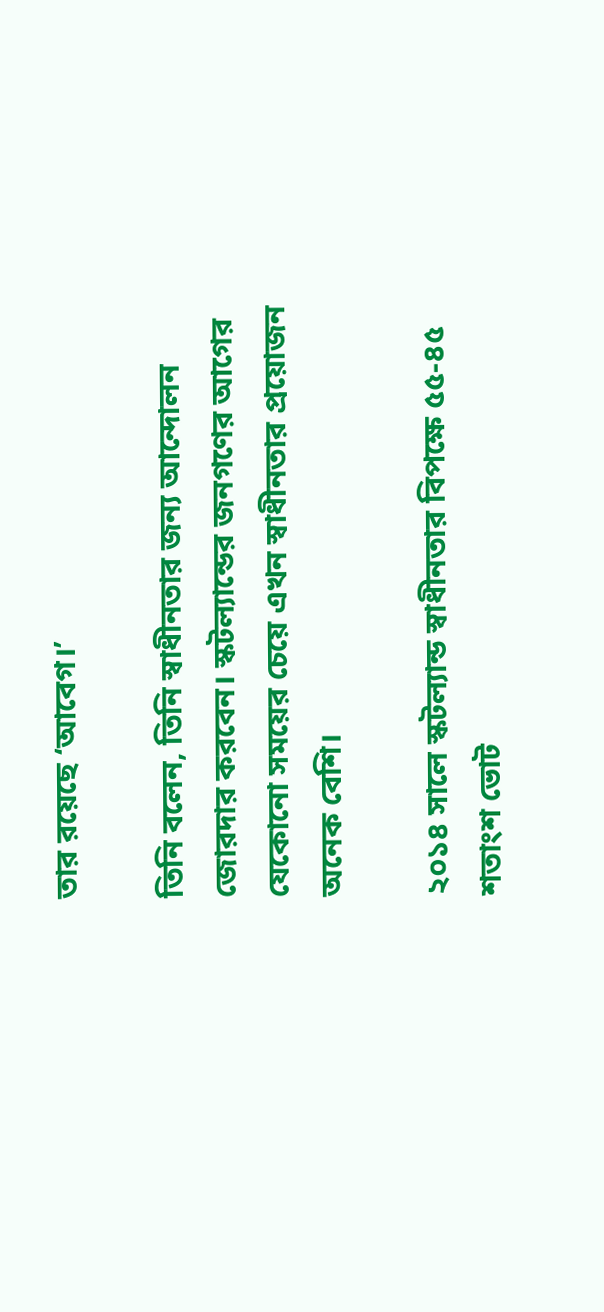তার রয়েছে ‘আবেগ।’

তিনি বলেন, তিনি স্বাধীনতার জন্য আন্দোলন জোরদার করবেন। স্কটল্যান্ডের জনগণের আগের যেকোনো সময়ের চেয়ে এখন স্বাধীনতার প্রয়োজন অনেক বেশি।

২০১৪ সালে স্কটল্যান্ড স্বাধীনতার বিপক্ষে ৫৫-৪৫ শতাংশ ভোট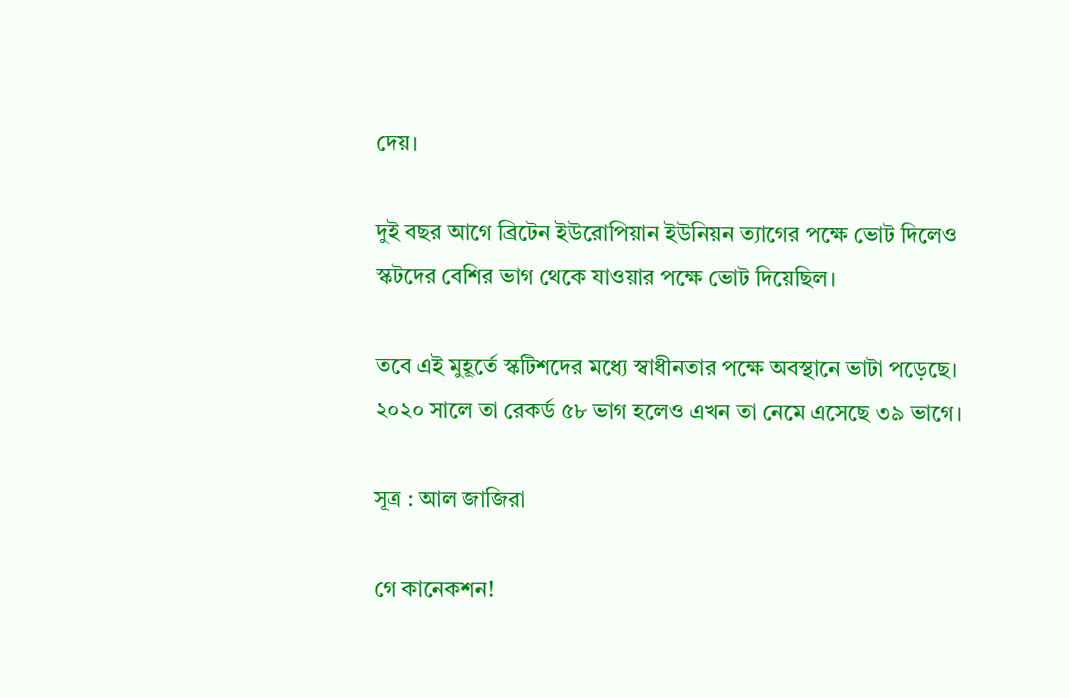দেয়।

দুই বছর আগে ব্রিটেন ইউরোপিয়ান ইউনিয়ন ত্যাগের পক্ষে ভোট দিলেও স্কটদের বেশির ভাগ থেকে যাওয়ার পক্ষে ভোট দিয়েছিল।

তবে এই মুহূর্তে স্কটিশদের মধ্যে স্বাধীনতার পক্ষে অবস্থানে ভাটা পড়েছে। ২০২০ সালে তা রেকর্ড ৫৮ ভাগ হলেও এখন তা নেমে এসেছে ৩৯ ভাগে।

সূত্র : আল জাজিরা

গে কানেকশন!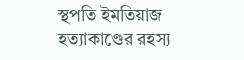স্থপতি ইমতিয়াজ হত্যাকাণ্ডের রহস্য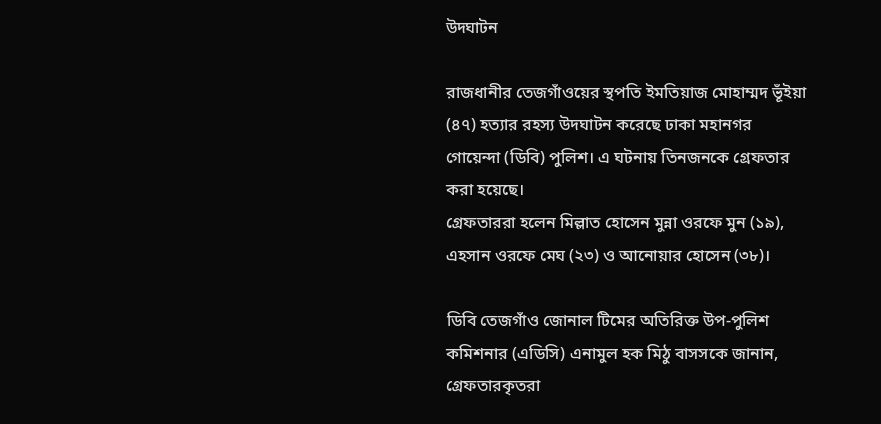উদ্ঘাটন

রাজধানীর তেজগাঁওয়ের স্থপতি ইমতিয়াজ মোহাম্মদ ভূঁইয়া (৪৭) হত্যার রহস্য উদঘাটন করেছে ঢাকা মহানগর গোয়েন্দা (ডিবি) পুলিশ। এ ঘটনায় তিনজনকে গ্রেফতার করা হয়েছে।
গ্রেফতাররা হলেন মিল্লাত হোসেন মুন্না ওরফে মুন (১৯), এহসান ওরফে মেঘ (২৩) ও আনোয়ার হোসেন (৩৮)।

ডিবি তেজগাঁও জোনাল টিমের অতিরিক্ত উপ-পুলিশ কমিশনার (এডিসি) এনামুল হক মিঠু বাসসকে জানান, গ্রেফতারকৃতরা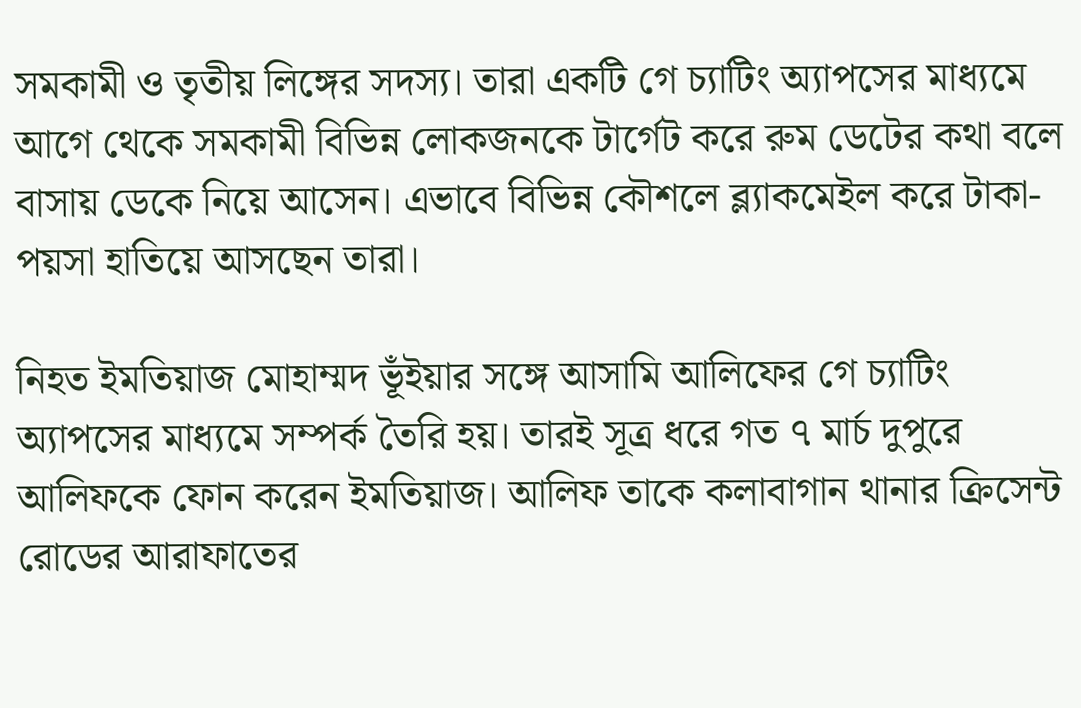সমকামী ও তৃতীয় লিঙ্গের সদস্য। তারা একটি গে চ্যাটিং অ্যাপসের মাধ্যমে আগে থেকে সমকামী বিভিন্ন লোকজনকে টার্গেট করে রুম ডেটের কথা বলে বাসায় ডেকে নিয়ে আসেন। এভাবে বিভিন্ন কৌশলে ব্ল্যাকমেইল করে টাকা-পয়সা হাতিয়ে আসছেন তারা।

নিহত ইমতিয়াজ মোহাম্মদ ভূঁইয়ার সঙ্গে আসামি আলিফের গে চ্যাটিং অ্যাপসের মাধ্যমে সম্পর্ক তৈরি হয়। তারই সূত্র ধরে গত ৭ মার্চ দুপুরে আলিফকে ফোন করেন ইমতিয়াজ। আলিফ তাকে কলাবাগান থানার ক্রিসেন্ট রোডের আরাফাতের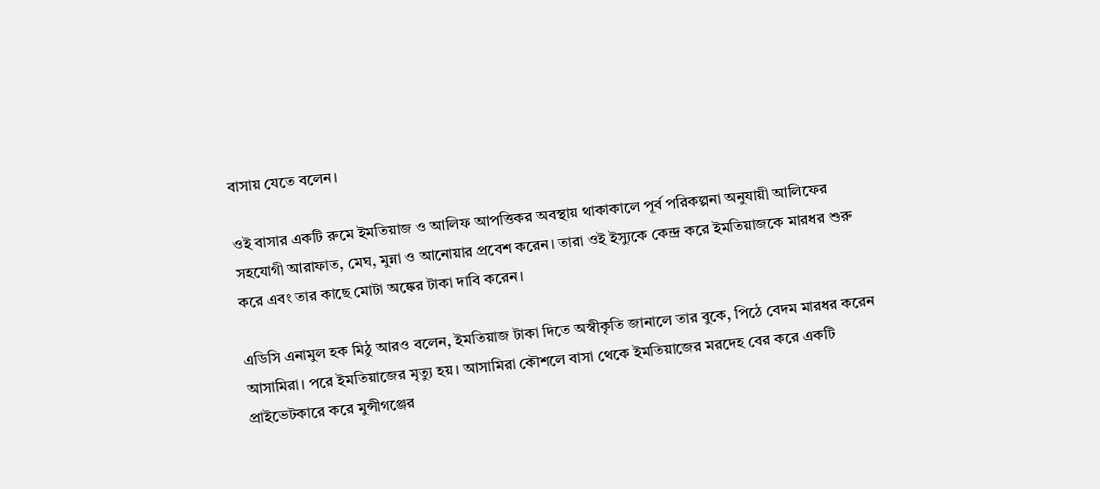বাসায় যেতে বলেন।

ওই বাসার একটি রুমে ইমতিয়াজ ও আলিফ আপত্তিকর অবস্থায় থাকাকালে পূর্ব পরিকল্পনা অনুযায়ী আলিফের সহযোগী আরাফাত, মেঘ, মুন্না ও আনোয়ার প্রবেশ করেন। তারা ওই ইস্যুকে কেন্দ্র করে ইমতিয়াজকে মারধর শুরু করে এবং তার কাছে মোটা অঙ্কের টাকা দাবি করেন।

এডিসি এনামুল হক মিঠু আরও বলেন, ইমতিয়াজ টাকা দিতে অস্বীকৃতি জানালে তার বুকে, পিঠে বেদম মারধর করেন আসামিরা। পরে ইমতিয়াজের মৃত্যু হয়। আসামিরা কৌশলে বাসা থেকে ইমতিয়াজের মরদেহ বের করে একটি প্রাইভেটকারে করে মুন্সীগঞ্জের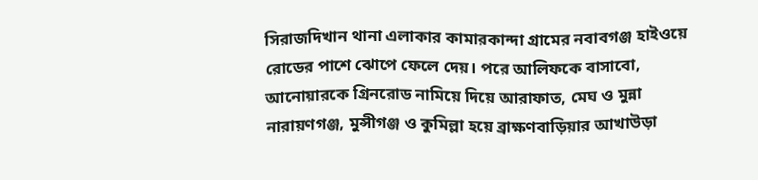সিরাজদিখান থানা এলাকার কামারকান্দা গ্রামের নবাবগঞ্জ হাইওয়ে রোডের পাশে ঝোপে ফেলে দেয়। পরে আলিফকে বাসাবো, আনোয়ারকে গ্রিনরোড নামিয়ে দিয়ে আরাফাত, মেঘ ও মুন্না নারায়ণগঞ্জ, মুন্সীগঞ্জ ও কুমিল্লা হয়ে ব্রাক্ষণবাড়িয়ার আখাউড়া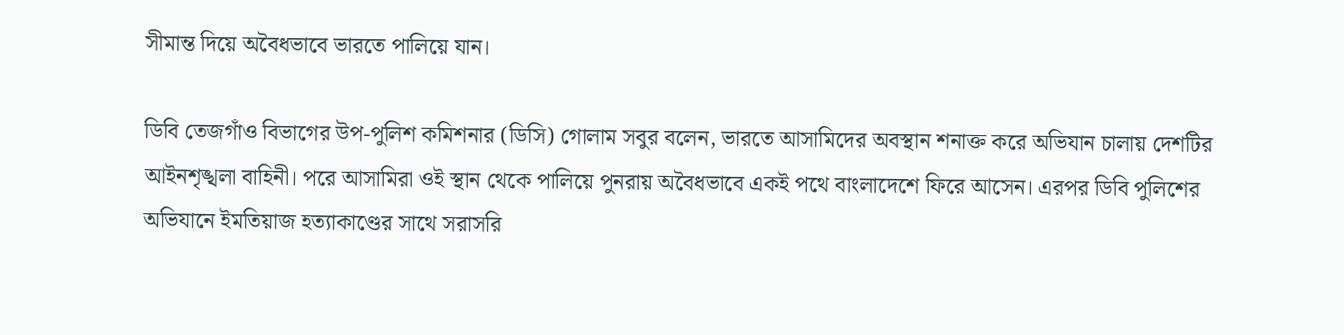সীমান্ত দিয়ে অবৈধভাবে ভারতে পালিয়ে যান।

ডিবি তেজগাঁও বিভাগের উপ-পুলিশ কমিশনার (ডিসি) গোলাম সবুর বলেন, ভারতে আসামিদের অবস্থান শনাক্ত করে অভিযান চালায় দেশটির আইনশৃঙ্খলা বাহিনী। পরে আসামিরা ওই স্থান থেকে পালিয়ে পুনরায় অবৈধভাবে একই পথে বাংলাদেশে ফিরে আসেন। এরপর ডিবি পুলিশের অভিযানে ইমতিয়াজ হত্যাকাণ্ডের সাথে সরাসরি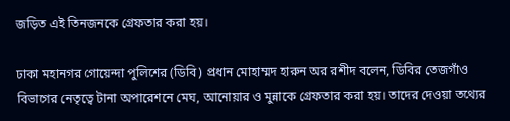জড়িত এই তিনজনকে গ্রেফতার করা হয়।

ঢাকা মহানগর গোয়েন্দা পুলিশের (ডিবি) প্রধান মোহাম্মদ হারুন অর রশীদ বলেন, ডিবির তেজগাঁও বিভাগের নেতৃত্বে টানা অপারেশনে মেঘ, আনোয়ার ও মুন্নাকে গ্রেফতার করা হয়। তাদের দেওয়া তথ্যের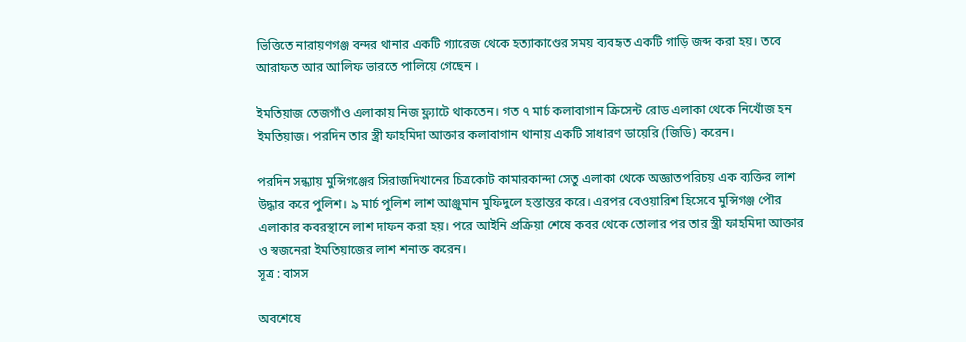ভিত্তিতে নারায়ণগঞ্জ বন্দর থানার একটি গ্যারেজ থেকে হত্যাকাণ্ডের সময় ব্যবহৃত একটি গাড়ি জব্দ করা হয়। তবে আরাফত আর আলিফ ভারতে পালিয়ে গেছেন ।

ইমতিয়াজ তেজগাঁও এলাকায় নিজ ফ্ল্যাটে থাকতেন। গত ৭ মার্চ কলাবাগান ক্রিসেন্ট রোড এলাকা থেকে নিখোঁজ হন ইমতিয়াজ। পরদিন তার স্ত্রী ফাহমিদা আক্তার কলাবাগান থানায় একটি সাধারণ ডায়েরি (জিডি) করেন।

পরদিন সন্ধ্যায় মুন্সিগঞ্জের সিরাজদিখানের চিত্রকোট কামারকান্দা সেতু এলাকা থেকে অজ্ঞাতপরিচয় এক ব্যক্তির লাশ উদ্ধার করে পুলিশ। ৯ মার্চ পুলিশ লাশ আঞ্জুমান মুফিদুলে হস্তান্তর করে। এরপর বেওয়ারিশ হিসেবে মুন্সিগঞ্জ পৌর এলাকার কবরস্থানে লাশ দাফন করা হয়। পরে আইনি প্রক্রিয়া শেষে কবর থেকে তোলার পর তার স্ত্রী ফাহমিদা আক্তার ও স্বজনেরা ইমতিয়াজের লাশ শনাক্ত করেন।
সূত্র : বাসস

অবশেষে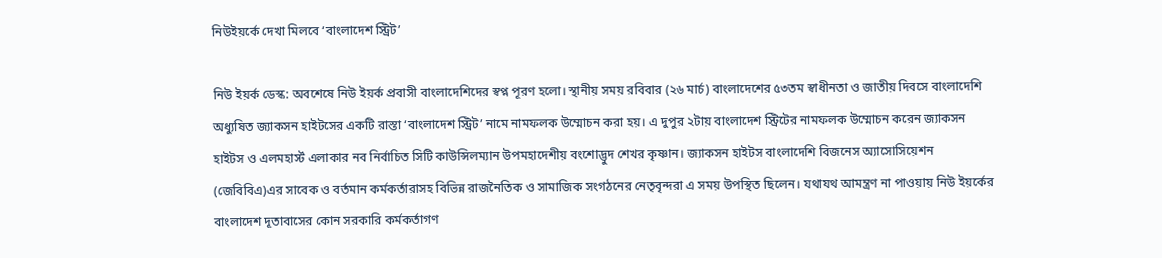নিউইয়র্কে দেখা মিলবে ‘বাংলাদেশ স্ট্রিট’

নিউ ইয়র্ক ডেস্ক: অবশেষে নিউ ইয়র্ক প্রবাসী বাংলাদেশিদের স্বপ্ন পূরণ হলো। স্থানীয় সময় রবিবার (২৬ মার্চ) বাংলাদেশের ৫৩তম স্বাধীনতা ও জাতীয় দিবসে বাংলাদেশি অধ্যুষিত জ্যাকসন হাইটসের একটি রাস্তা ‘বাংলাদেশ স্ট্রিট’ নামে নামফলক উম্মোচন করা হয়। এ দুপুর ২টায় বাংলাদেশ স্ট্রিটের নামফলক উম্মোচন করেন জ্যাকসন হাইটস ও এলমহার্স্ট এলাকার নব নির্বাচিত সিটি কাউন্সিলম্যান উপমহাদেশীয় বংশোদ্ভুদ শেখর কৃষ্ণান। জ্যাকসন হাইটস বাংলাদেশি বিজনেস অ্যাসোসিয়েশন (জেবিবিএ)এর সাবেক ও বর্তমান কর্মকর্তারাসহ বিভিন্ন রাজনৈতিক ও সামাজিক সংগঠনের নেতৃবৃন্দরা এ সময় উপস্থিত ছিলেন। যথাযথ আমন্ত্রণ না পাওয়ায় নিউ ইয়র্কের বাংলাদেশ দূতাবাসের কোন সরকারি কর্মকর্তাগণ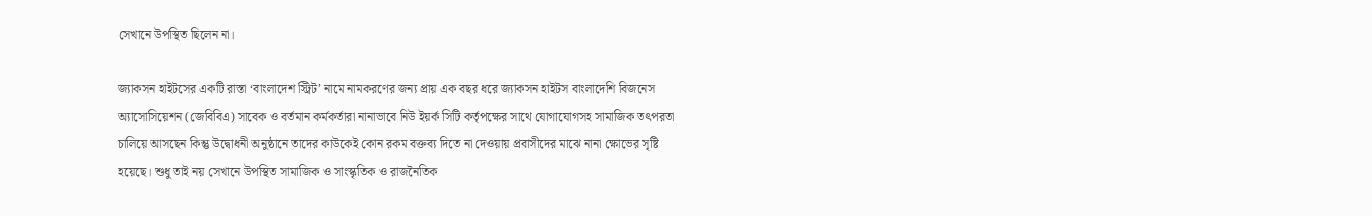সেখানে উপস্থিত ছিলেন না।

জ্যাকসন হাইটসের একটি রাস্তা ‘বাংলাদেশ স্ট্রিট’ নামে নামকরণের জন্য প্রায় এক বছর ধরে জ্যাকসন হাইটস বাংলাদেশি বিজনেস অ্যাসোসিয়েশন (জেবিবিএ) সাবেক ও বর্তমান কর্মকর্তারা নানাভাবে নিউ ইয়র্ক সিটি কর্তৃপক্ষের সাথে যোগাযোগসহ সামাজিক তৎপরতা চালিয়ে আসছেন কিন্তু উদ্বোধনী অনুষ্ঠানে তাদের কাউকেই কোন রকম বক্তব্য দিতে না দেওয়ায় প্রবাসীদের মাঝে নানা ক্ষোভের সৃষ্টি হয়েছে। শুধু তাই নয় সেখানে উপস্থিত সামাজিক ও সাংস্কৃতিক ও রাজনৈতিক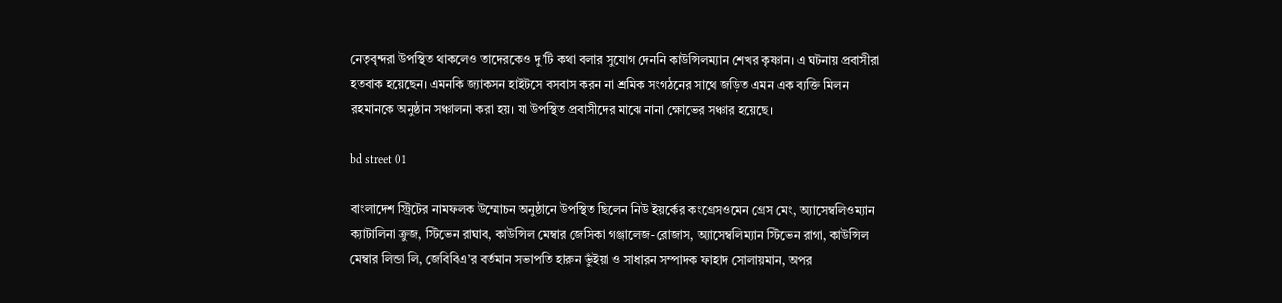নেতৃবৃন্দরা উপস্থিত থাকলেও তাদেরকেও দু’টি কথা বলার সুযোগ দেননি কাউন্সিলম্যান শেখর কৃষ্ণান। এ ঘটনায় প্রবাসীরা হতবাক হয়েছেন। এমনকি জ্যাকসন হাইটসে বসবাস করন না শ্রমিক সংগঠনের সাথে জড়িত এমন এক ব্যক্তি মিলন রহমানকে অনুষ্ঠান সঞ্চালনা করা হয়। যা উপস্থিত প্রবাসীদের মাঝে নানা ক্ষোভের সঞ্চার হয়েছে।

bd street 01

বাংলাদেশ স্ট্রিটের নামফলক উম্মোচন অনুষ্ঠানে উপস্থিত ছিলেন নিউ ইয়র্কের কংগ্রেসওমেন গ্রেস মেং, অ্যাসেম্বলিওম্যান ক্যাটালিনা ক্রুজ, স্টিভেন রাঘাব, কাউন্সিল মেম্বার জেসিকা গঞ্জালেজ-রোজাস, অ্যাসেম্বলিম্যান স্টিভেন রাগা, কাউন্সিল মেম্বার লিন্ডা লি, জেবিবিএ’র বর্তমান সভাপতি হারুন ভুঁইয়া ও সাধারন সম্পাদক ফাহাদ সোলায়মান, অপর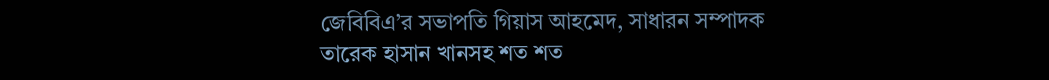জেবিবিএ’র সভাপতি গিয়াস আহমেদ, সাধারন সম্পাদক তারেক হাসান খানসহ শত শত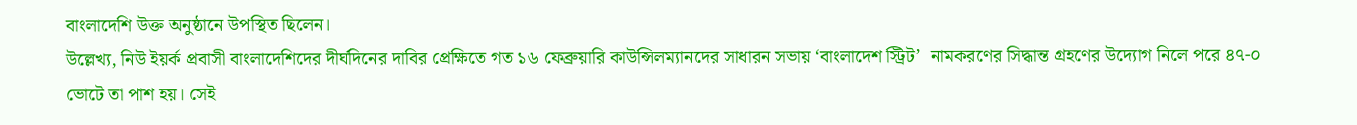বাংলাদেশি উক্ত অনুষ্ঠানে উপস্থিত ছিলেন।
উল্লেখ্য, নিউ ইয়র্ক প্রবাসী বাংলাদেশিদের দীর্ঘদিনের দাবির প্রেক্ষিতে গত ১৬ ফেব্রুয়ারি কাউন্সিলম্যানদের সাধারন সভায় ‘বাংলাদেশ স্ট্রিট’  নামকরণের সিদ্ধান্ত গ্রহণের উদ্যোগ নিলে পরে ৪৭-০ ভোটে তা পাশ হয়। সেই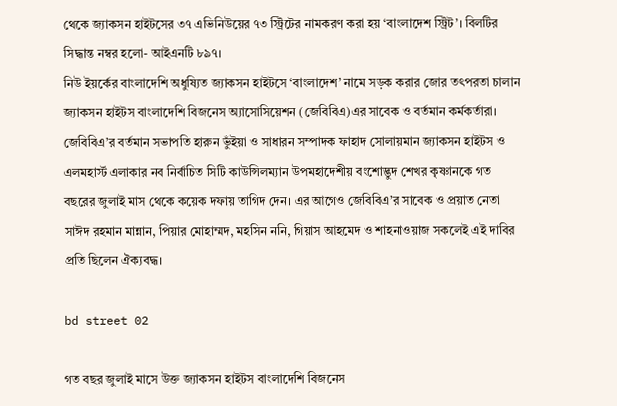থেকে জ্যাকসন হাইটসের ৩৭ এভিনিউয়ের ৭৩ স্ট্রিটের নামকরণ করা হয় ‘বাংলাদেশ স্ট্রিট’। বিলটির সিদ্ধান্ত নম্বর হলো- আইএনটি ৮৯৭।
নিউ ইয়র্কের বাংলাদেশি অধুষ্যিত জ্যাকসন হাইটসে ‘বাংলাদেশ’ নামে সড়ক করার জোর তৎপরতা চালান জ্যাকসন হাইটস বাংলাদেশি বিজনেস অ্যাসোসিয়েশন (জেবিবিএ)এর সাবেক ও বর্তমান কর্মকর্তারা। জেবিবিএ’র বর্তমান সভাপতি হারুন ভুঁইয়া ও সাধারন সম্পাদক ফাহাদ সোলায়মান জ্যাকসন হাইটস ও এলমহার্স্ট এলাকার নব নির্বাচিত সিটি কাউন্সিলম্যান উপমহাদেশীয় বংশোদ্ভুদ শেখর কৃষ্ণানকে গত বছরের জুলাই মাস থেকে কয়েক দফায় তাগিদ দেন। এর আগেও জেবিবিএ’র সাবেক ও প্রয়াত নেতা সাঈদ রহমান মান্নান, পিয়ার মোহাম্মদ, মহসিন ননি, গিয়াস আহমেদ ও শাহনাওয়াজ সকলেই এই দাবির প্রতি ছিলেন ঐক্যবদ্ধ।

bd street 02

গত বছর জুলাই মাসে উক্ত জ্যাকসন হাইটস বাংলাদেশি বিজনেস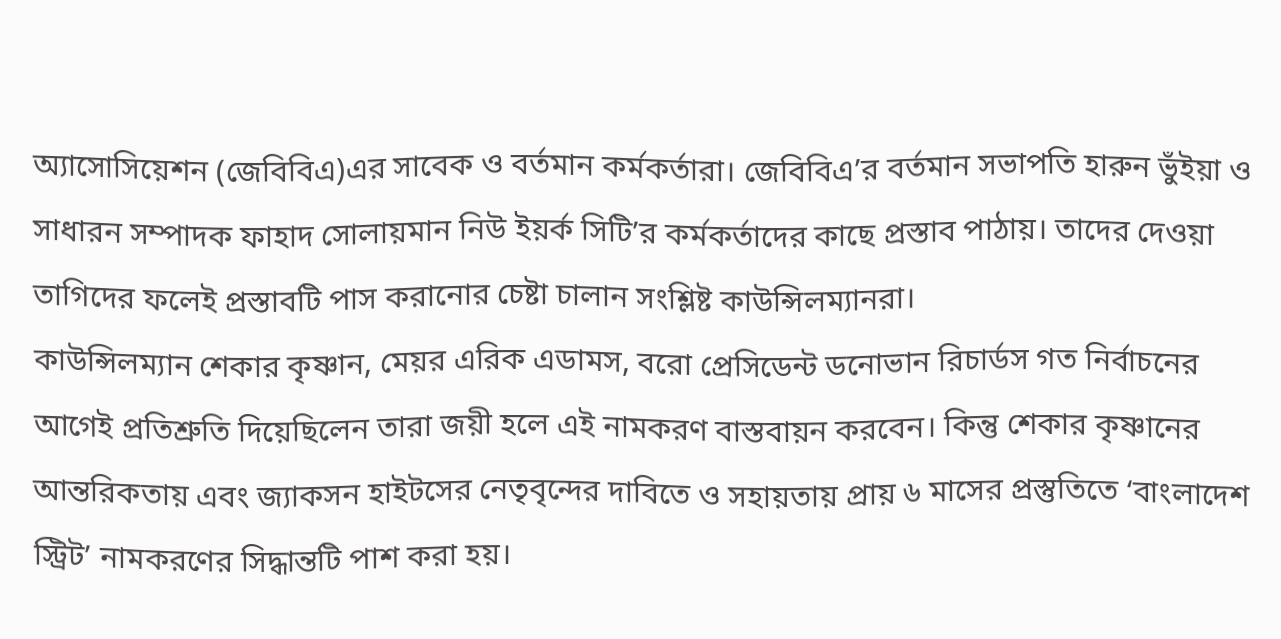অ্যাসোসিয়েশন (জেবিবিএ)এর সাবেক ও বর্তমান কর্মকর্তারা। জেবিবিএ’র বর্তমান সভাপতি হারুন ভুঁইয়া ও সাধারন সম্পাদক ফাহাদ সোলায়মান নিউ ইয়র্ক সিটি’র কর্মকর্তাদের কাছে প্রস্তাব পাঠায়। তাদের দেওয়া তাগিদের ফলেই প্রস্তাবটি পাস করানোর চেষ্টা চালান সংশ্লিষ্ট কাউন্সিলম্যানরা।
কাউন্সিলম্যান শেকার কৃষ্ণান, মেয়র এরিক এডামস, বরো প্রেসিডেন্ট ডনোভান রিচার্ডস গত নির্বাচনের আগেই প্রতিশ্রুতি দিয়েছিলেন তারা জয়ী হলে এই নামকরণ বাস্তবায়ন করবেন। কিন্তু শেকার কৃষ্ণানের আন্তরিকতায় এবং জ্যাকসন হাইটসের নেতৃবৃন্দের দাবিতে ও সহায়তায় প্রায় ৬ মাসের প্রস্তুতিতে ‘বাংলাদেশ স্ট্রিট’ নামকরণের সিদ্ধান্তটি পাশ করা হয়।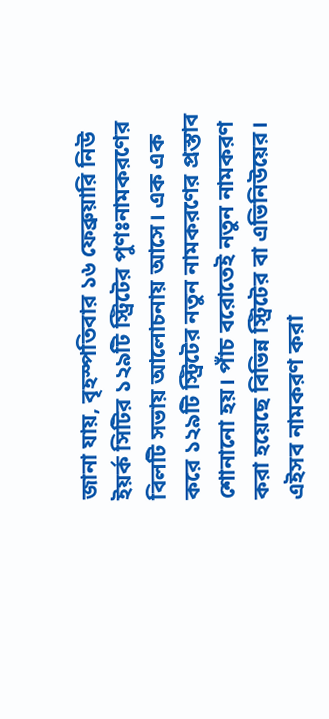জানা যায়, বৃহস্পতিবার ১৬ ফেব্রুয়ারি নিউ ইয়র্ক সিটির ১২৯টি স্ট্রিটের পুণঃনামকরণের বিলটি সভায় আলোচনায় আসে। এক এক করে ১২৯টি স্ট্রিটের নতুন নামকরণের প্রস্তাব শোনানো হয়। পাঁচ বরোতেই নতুন নামকরণ করা হয়েছে বিভিন্ন স্ট্রিটের বা এভিনিউয়ের। এইসব নামকরণ করা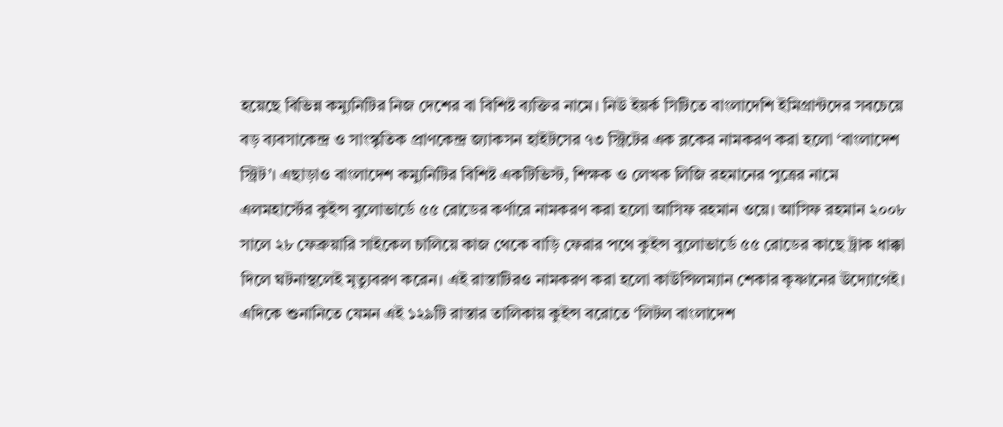হয়েছে বিভিন্ন কম্যুনিটির নিজ দেশের বা বিশিষ্ট ব্যক্তির নামে। নিউ ইয়র্ক সিটিতে বাংলাদেশি ইমিগ্রান্টদের সবচেয়ে বড় ব্যবসাকেন্দ্র ও সাংস্কৃতিক প্রাণকেন্দ্র জ্যাকসন হাইটসের ৭৩ স্ট্রিটের এক ব্লকের নামকরণ করা হলো ‘বাংলাদেশ স্ট্রিট’। এছাড়াও বাংলাদেশ কম্যুনিটির বিশিষ্ট একটিভিস্ট, শিক্ষক ও লেখক লিজি রহমানের পুত্রের নামে এলমহার্স্টের কুইন্স বুলোভার্ডে ৫৫ রোডের কর্ণারে নামকরণ করা হলো আসিফ রহমান ওয়ে। আসিফ রহমান ২০০৮ সালে ২৮ ফেব্রুয়ারি সাইকেল চালিয়ে কাজ থেকে বাড়ি ফেরার পথে কুইন্স বুলোভার্ডে ৫৫ রোডের কাছে ট্রাক ধাক্কা দিলে ঘটনাস্থলেই মৃত্যুবরণ করেন। এই রাস্তাটিরও নামকরণ করা হলো কাউন্সিলম্যান শেকার কৃষ্ণানের উদ্যোগেই।
এদিকে শুনানিতে যেমন এই ১২৯টি রাস্তার তালিকায় কুইন্স বরোতে ‘লিটল বাংলাদেশ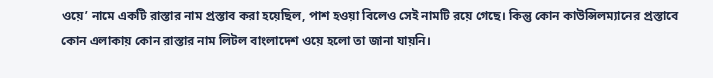ওয়ে’ নামে একটি রাস্তার নাম প্রস্তাব করা হয়েছিল, পাশ হওয়া বিলেও সেই নামটি রয়ে গেছে। কিন্তু কোন কাউন্সিলম্যানের প্রস্তাবে কোন এলাকায় কোন রাস্তার নাম লিটল বাংলাদেশ ওয়ে হলো তা জানা যায়নি।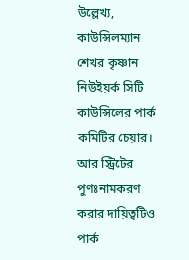উল্লেখ্য, কাউন্সিলম্যান শেখর কৃষ্ণান নিউইয়র্ক সিটি কাউন্সিলের পার্ক কমিটির চেয়ার। আর স্ট্রিটের পুণঃনামকরণ করার দায়িত্বটিও পার্ক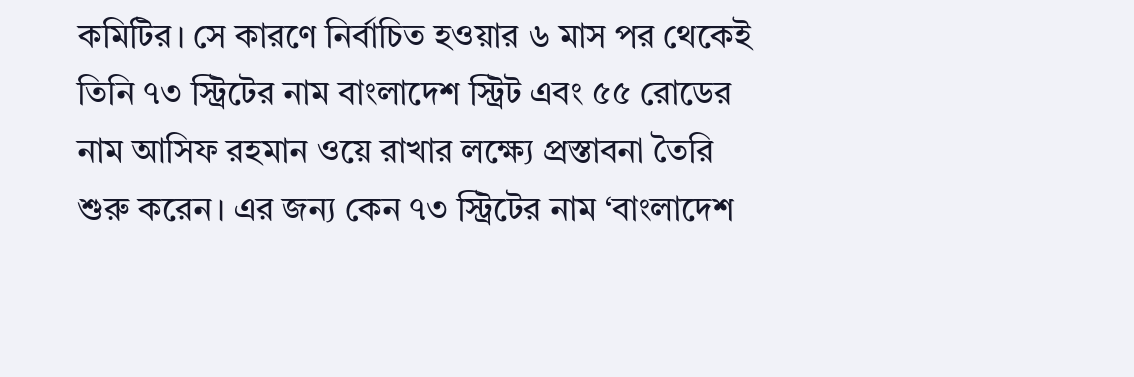কমিটির। সে কারণে নির্বাচিত হওয়ার ৬ মাস পর থেকেই তিনি ৭৩ স্ট্রিটের নাম বাংলাদেশ স্ট্রিট এবং ৫৫ রোডের নাম আসিফ রহমান ওয়ে রাখার লক্ষ্যে প্রস্তাবনা তৈরি শুরু করেন। এর জন্য কেন ৭৩ স্ট্রিটের নাম ‘বাংলাদেশ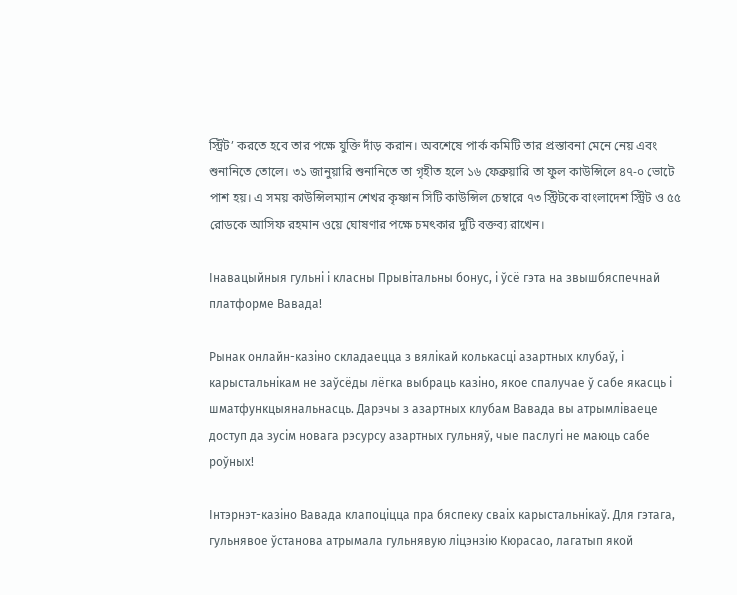স্ট্রিট’ করতে হবে তার পক্ষে যুক্তি দাঁড় করান। অবশেষে পার্ক কমিটি তার প্রস্তাবনা মেনে নেয় এবং শুনানিতে তোলে। ৩১ জানুয়ারি শুনানিতে তা গৃহীত হলে ১৬ ফেব্রুয়ারি তা ফুল কাউন্সিলে ৪৭-০ ভোটে পাশ হয়। এ সময় কাউন্সিলম্যান শেখর কৃষ্ণান সিটি কাউন্সিল চেম্বারে ৭৩ স্ট্রিটকে বাংলাদেশ স্ট্রিট ও ৫৫ রোডকে আসিফ রহমান ওয়ে ঘোষণার পক্ষে চমৎকার দুটি বক্তব্য রাখেন।

Інавацыйныя гульні і класны Прывітальны бонус, і ўсё гэта на звышбяспечнай платформе Вавада!

Рынак онлайн-казіно складаецца з вялікай колькасці азартных клубаў, і карыстальнікам не заўсёды лёгка выбраць казіно, якое спалучае ў сабе якасць і шматфункцыянальнасць. Дарэчы з азартных клубам Вавада вы атрымліваеце доступ да зусім новага рэсурсу азартных гульняў, чые паслугі не маюць сабе роўных!

Інтэрнэт-казіно Вавада клапоціцца пра бяспеку сваіх карыстальнікаў. Для гэтага, гульнявое ўстанова атрымала гульнявую ліцэнзію Кюрасао, лагатып якой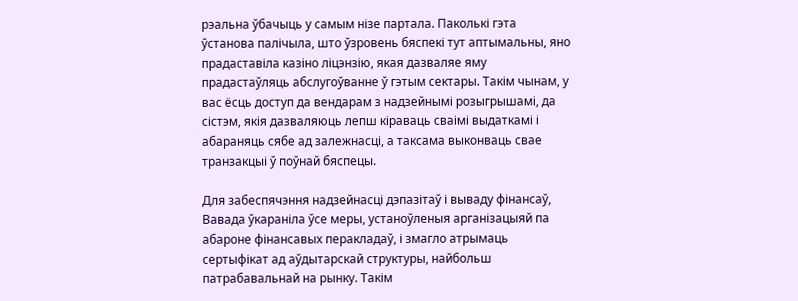рэальна ўбачыць у самым нізе партала. Паколькі гэта ўстанова палічыла, што ўзровень бяспекі тут аптымальны, яно прадаставіла казіно ліцэнзію, якая дазваляе яму прадастаўляць абслугоўванне ў гэтым сектары. Такім чынам, у вас ёсць доступ да вендарам з надзейнымі розыгрышамі, да сістэм, якія дазваляюць лепш кіраваць сваімі выдаткамі і абараняць сябе ад залежнасці, а таксама выконваць свае транзакцыі ў поўнай бяспецы.

Для забеспячэння надзейнасці дэпазітаў і вываду фінансаў, Вавада ўкараніла ўсе меры, устаноўленыя арганізацыяй па абароне фінансавых перакладаў, і змагло атрымаць сертыфікат ад аўдытарскай структуры, найбольш патрабавальнай на рынку. Такім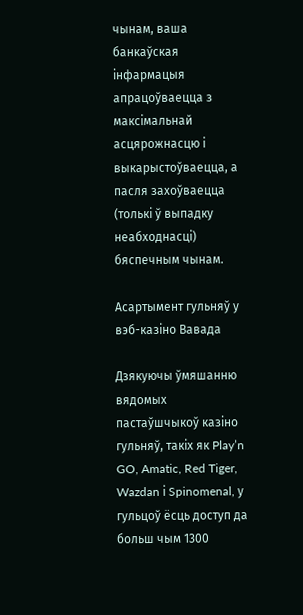чынам, ваша банкаўская інфармацыя апрацоўваецца з максімальнай асцярожнасцю і выкарыстоўваецца, а пасля захоўваецца (толькі ў выпадку неабходнасці) бяспечным чынам.

Асартымент гульняў у вэб-казіно Вавада

Дзякуючы ўмяшанню вядомых пастаўшчыкоў казіно гульняў, такіх як Play’n GO, Amatic, Red Tiger, Wazdan і Spinomenal, у гульцоў ёсць доступ да больш чым 1300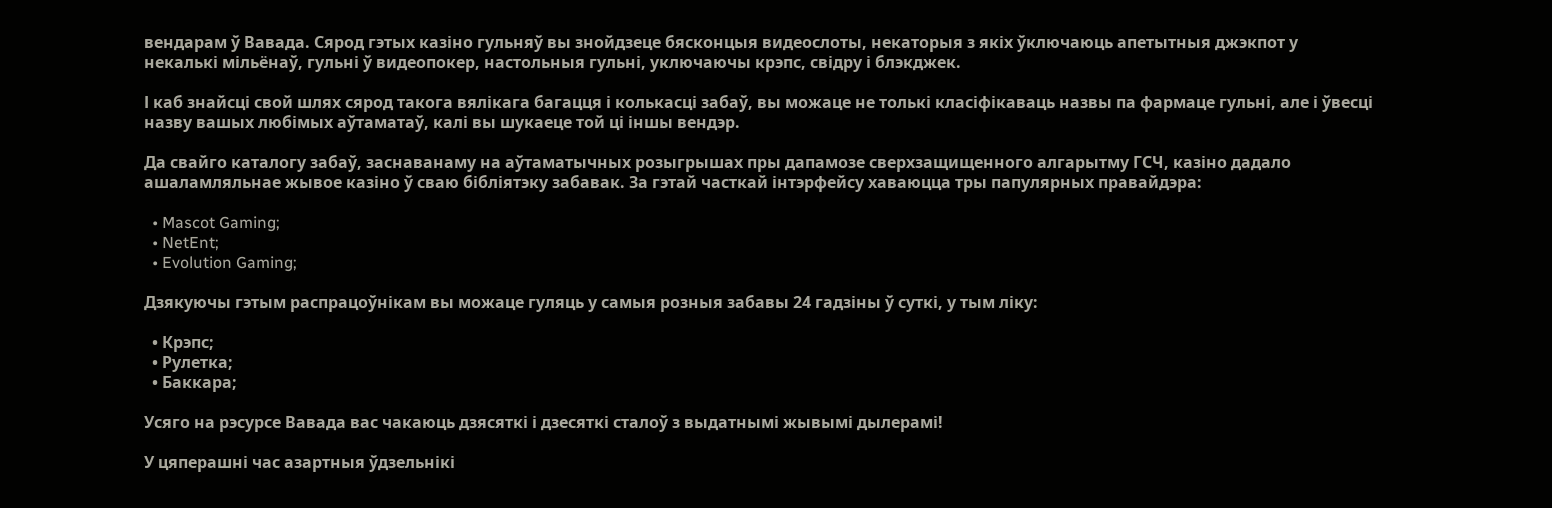вендарам ў Вавада. Сярод гэтых казіно гульняў вы знойдзеце бясконцыя видеослоты, некаторыя з якіх ўключаюць апетытныя джэкпот у некалькі мільёнаў, гульні ў видеопокер, настольныя гульні, уключаючы крэпс, свідру і блэкджек.

І каб знайсці свой шлях сярод такога вялікага багацця і колькасці забаў, вы можаце не толькі класіфікаваць назвы па фармаце гульні, але і ўвесці назву вашых любімых аўтаматаў, калі вы шукаеце той ці іншы вендэр.

Да свайго каталогу забаў, заснаванаму на аўтаматычных розыгрышах пры дапамозе сверхзащищенного алгарытму ГСЧ, казіно дадало ашаламляльнае жывое казіно ў сваю бібліятэку забавак. За гэтай часткай інтэрфейсу хаваюцца тры папулярных правайдэра:

  • Mascot Gaming;
  • NetEnt;
  • Evolution Gaming;

Дзякуючы гэтым распрацоўнікам вы можаце гуляць у самыя розныя забавы 24 гадзіны ў суткі, у тым ліку:

  • Крэпс;
  • Рулетка;
  • Баккара;

Усяго на рэсурсе Вавада вас чакаюць дзясяткі і дзесяткі сталоў з выдатнымі жывымі дылерамі!

У цяперашні час азартныя ўдзельнікі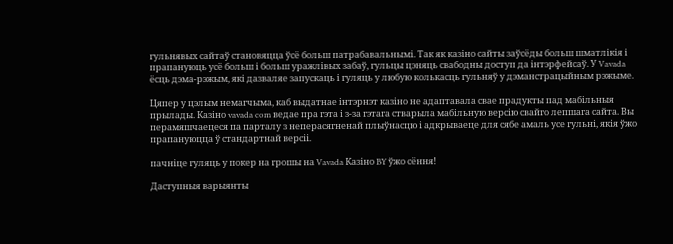гульнявых сайтаў становяцца ўсё больш патрабавальнымі. Так як казіно сайты заўсёды больш шматлікія і прапануюць усё больш і больш уражлівых забаў, гульцы цэняць свабодны доступ да інтэрфейсаў. У Vavada ёсць дэма-рэжым, які дазваляе запускаць і гуляць у любую колькасць гульняў у дэманстрацыйным рэжыме.

Цяпер у цэлым немагчыма, каб выдатнае інтэрнэт казіно не адаптавала свае прадукты пад мабільныя прылады. Казіно vavada com ведае пра гэта і з-за гэтага стварыла мабільную версію свайго лепшага сайта. Вы перамяшчаецеся па парталу з неперасягненай плыўнасцю і адкрываеце для сябе амаль усе гульні, якія ўжо прапануюцца ў стандартнай версіі.

пачніце гуляць у покер на грошы на Vavada Казіно BY ўжо сёння!

Даступныя варыянты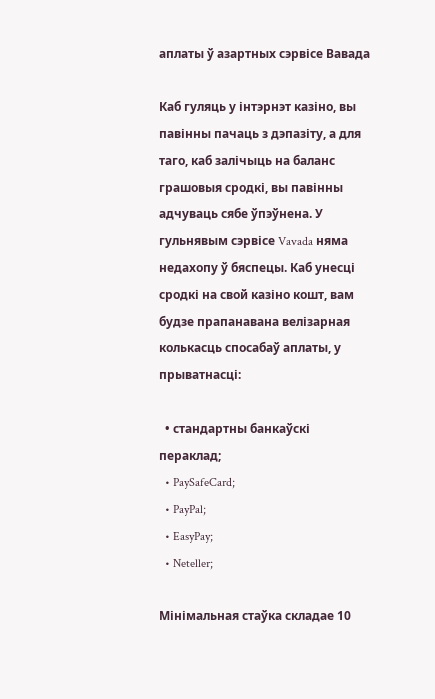аплаты ў азартных сэрвісе Вавада

Каб гуляць у інтэрнэт казіно, вы павінны пачаць з дэпазіту, а для таго, каб залічыць на баланс грашовыя сродкі, вы павінны адчуваць сябе ўпэўнена. У гульнявым сэрвісе Vavada няма недахопу ў бяспецы. Каб унесці сродкі на свой казіно кошт, вам будзе прапанавана велізарная колькасць спосабаў аплаты, у прыватнасці:

  • стандартны банкаўскі пераклад;
  • PaySafeCard;
  • PayPal;
  • EasyPay;
  • Neteller;

Мінімальная стаўка складае 10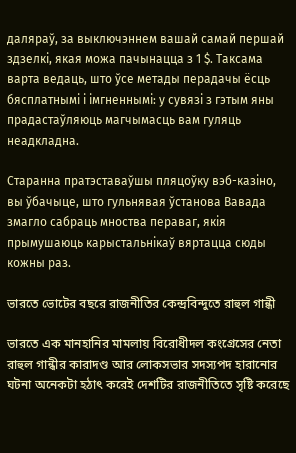даляраў, за выключэннем вашай самай першай здзелкі, якая можа пачынацца з 1 $. Таксама варта ведаць, што ўсе метады перадачы ёсць бясплатнымі і імгненнымі: у сувязі з гэтым яны прадастаўляюць магчымасць вам гуляць неадкладна.

Старанна пратэставаўшы пляцоўку вэб-казіно, вы ўбачыце, што гульнявая ўстанова Вавада змагло сабраць мноства пераваг, якія прымушаюць карыстальнікаў вяртацца сюды кожны раз.

ভারতে ভোটের বছরে রাজনীতির কেন্দ্রবিন্দুতে রাহুল গান্ধী

ভারতে এক মানহানির মামলায় বিরোধীদল কংগ্রেসের নেতা রাহুল গান্ধীর কারাদণ্ড আর লোকসভার সদস্যপদ হারানোর ঘটনা অনেকটা হঠাৎ করেই দেশটির রাজনীতিতে সৃষ্টি করেছে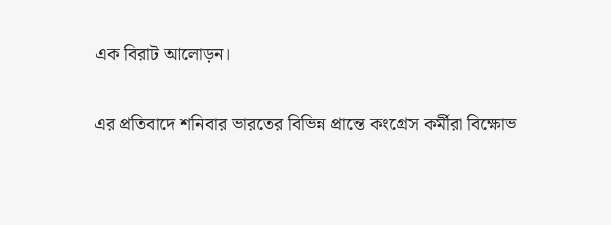এক বিরাট আলোড়ন।

এর প্রতিবাদে শনিবার ভারতের বিভিন্ন প্রান্তে কংগ্রেস কর্মীরা বিক্ষোভ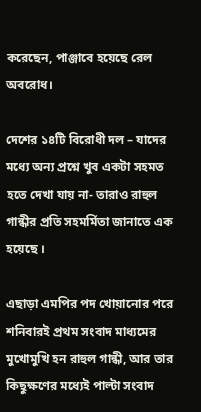করেছেন, পাঞ্জাবে হয়েছে রেল অবরোধ।

দেশের ১৪টি বিরোধী দল – যাদের মধ্যে অন্য প্রশ্নে খুব একটা সহমত হতে দেখা যায় না- তারাও রাহুল গান্ধীর প্রতি সহমর্মিতা জানাতে এক হয়েছে ।

এছাড়া এমপির পদ খোয়ানোর পরে শনিবারই প্রথম সংবাদ মাধ্যমের মুখোমুখি হন রাহুল গান্ধী, আর তার কিছুক্ষণের মধ্যেই পাল্টা সংবাদ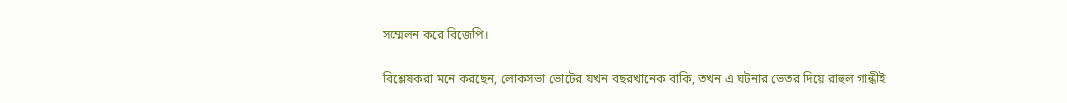সম্মেলন করে বিজেপি।

বিশ্লেষকরা মনে করছেন, লোকসভা ভোটের যখন বছরখানেক বাকি, তখন এ ঘটনার ভেতর দিয়ে রাহুল গান্ধীই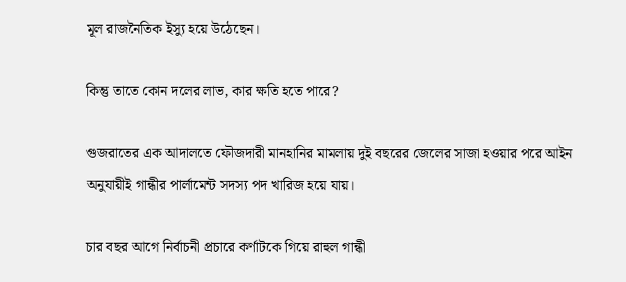মূল রাজনৈতিক ইস্যু হয়ে উঠেছেন।

কিন্তু তাতে কোন দলের লাভ, কার ক্ষতি হতে পারে?

গুজরাতের এক আদালতে ফৌজদারী মানহানির মামলায় দুই বছরের জেলের সাজা হওয়ার পরে আইন অনুযায়ীই গান্ধীর পার্লামেন্ট সদস্য পদ খারিজ হয়ে যায়।

চার বছর আগে নির্বাচনী প্রচারে কর্ণাটকে গিয়ে রাহুল গান্ধী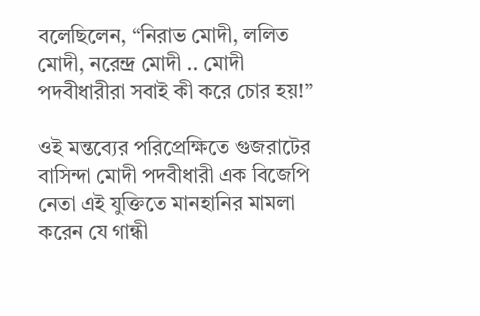বলেছিলেন, “নিরাভ মোদী, ললিত মোদী, নরেন্দ্র মোদী .. মোদী পদবীধারীরা সবাই কী করে চোর হয়!”

ওই মন্তব্যের পরিপ্রেক্ষিতে গুজরাটের বাসিন্দা মোদী পদবীধারী এক বিজেপি নেতা এই যুক্তিতে মানহানির মামলা করেন যে গান্ধী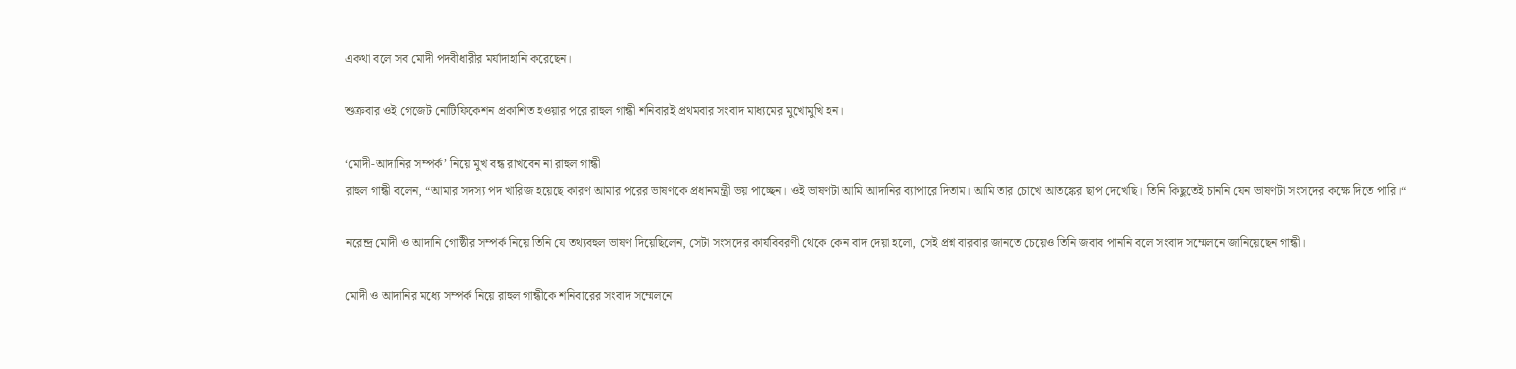একথা বলে সব মোদী পদবীধারীর মর্যাদাহানি করেছেন।

শুক্রবার ওই গেজেট নোটিফিকেশন প্রকাশিত হওয়ার পরে রাহুল গান্ধী শনিবারই প্রথমবার সংবাদ মাধ্যমের মুখোমুখি হন।

‘মোদী-আদানির সম্পর্ক’ নিয়ে মুখ বন্ধ রাখবেন না রাহুল গান্ধী
রাহুল গান্ধী বলেন, “আমার সদস্য পদ খারিজ হয়েছে কারণ আমার পরের ভাষণকে প্রধানমন্ত্রী ভয় পাচ্ছেন। ওই ভাষণটা আমি আদানির ব্যাপারে দিতাম। আমি তার চোখে আতঙ্কের ছাপ দেখেছি। তিনি কিছুতেই চাননি যেন ভাষণটা সংসদের কক্ষে দিতে পারি।“

নরেন্দ্র মোদী ও আদানি গোষ্ঠীর সম্পর্ক নিয়ে তিনি যে তথ্যবহুল ভাষণ দিয়েছিলেন, সেটা সংসদের কার্যবিবরণী থেকে কেন বাদ দেয়া হলো, সেই প্রশ্ন বারবার জানতে চেয়েও তিনি জবাব পাননি বলে সংবাদ সম্মেলনে জানিয়েছেন গান্ধী।

মোদী ও আদানির মধ্যে সম্পর্ক নিয়ে রাহুল গান্ধীকে শনিবারের সংবাদ সম্মেলনে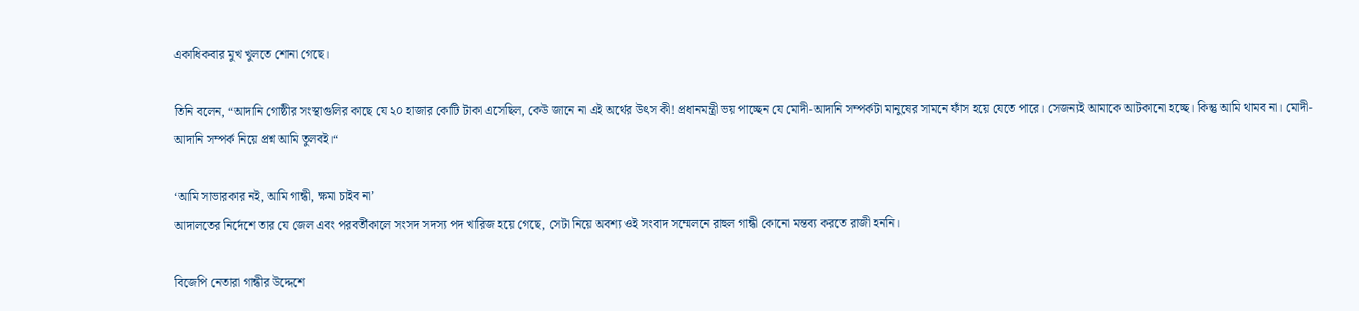একাধিকবার মুখ খুলতে শোনা গেছে।

তিনি বলেন, “আদানি গোষ্ঠীর সংস্থাগুলির কাছে যে ২০ হাজার কোটি টাকা এসেছিল, কেউ জানে না এই অর্থের উৎস কী! প্রধানমন্ত্রী ভয় পাচ্ছেন যে মোদী-আদানি সম্পর্কটা মানুষের সামনে ফাঁস হয়ে যেতে পারে। সেজন্যই আমাকে আটকানো হচ্ছে। কিন্তু আমি থামব না। মোদী-আদানি সম্পর্ক নিয়ে প্রশ্ন আমি তুলবই।“

‘আমি সাভারকার নই, আমি গান্ধী, ক্ষমা চাইব না’
আদালতের নির্দেশে তার যে জেল এবং পরবর্তীকালে সংসদ সদস্য পদ খারিজ হয়ে গেছে, সেটা নিয়ে অবশ্য ওই সংবাদ সম্মেলনে রাহুল গান্ধী কোনো মন্তব্য করতে রাজী হননি।

বিজেপি নেতারা গান্ধীর উদ্দেশে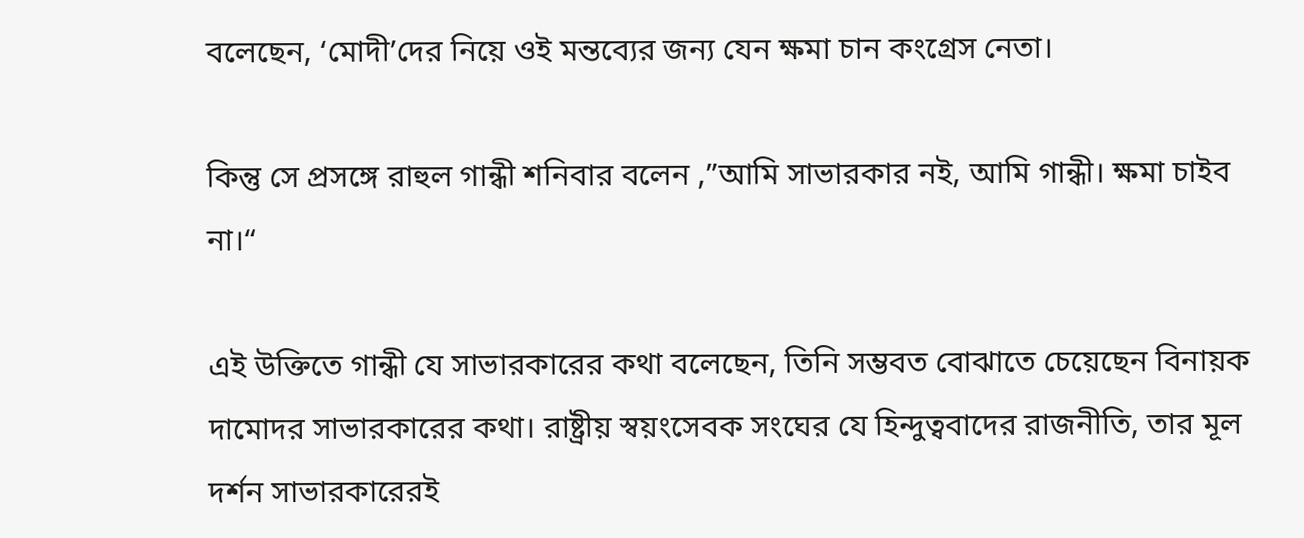বলেছেন, ‘মোদী’দের নিয়ে ওই মন্তব্যের জন্য যেন ক্ষমা চান কংগ্রেস নেতা।

কিন্তু সে প্রসঙ্গে রাহুল গান্ধী শনিবার বলেন ,”আমি সাভারকার নই, আমি গান্ধী। ক্ষমা চাইব না।“

এই উক্তিতে গান্ধী যে সাভারকারের কথা বলেছেন, তিনি সম্ভবত বোঝাতে চেয়েছেন বিনায়ক দামোদর সাভারকারের কথা। রাষ্ট্রীয় স্বয়ংসেবক সংঘের যে হিন্দুত্ববাদের রাজনীতি, তার মূল দর্শন সাভারকারেরই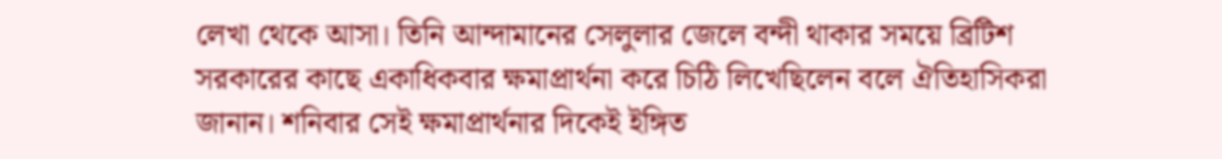লেখা থেকে আসা। তিনি আন্দামানের সেলুলার জেলে বন্দী থাকার সময়ে ব্রিটিশ সরকারের কাছে একাধিকবার ক্ষমাপ্রার্থনা করে চিঠি লিখেছিলেন বলে ঐতিহাসিকরা জানান। শনিবার সেই ক্ষমাপ্রার্থনার দিকেই ইঙ্গিত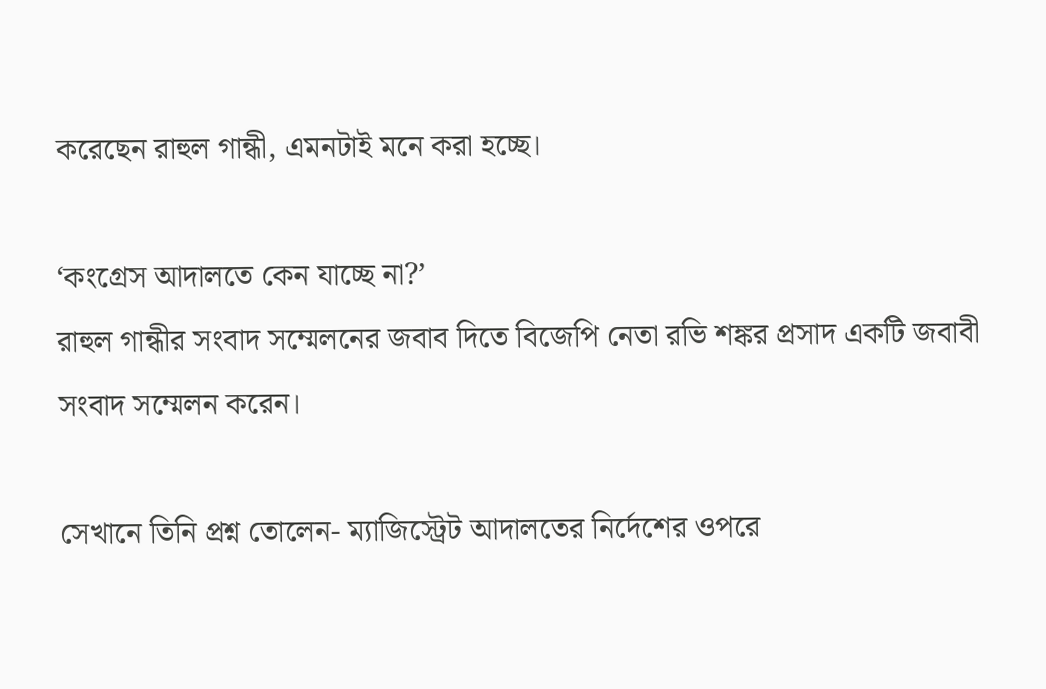করেছেন রাহুল গান্ধী, এমনটাই মনে করা হচ্ছে।

‘কংগ্রেস আদালতে কেন যাচ্ছে না?’
রাহুল গান্ধীর সংবাদ সম্মেলনের জবাব দিতে বিজেপি নেতা রভি শঙ্কর প্রসাদ একটি জবাবী সংবাদ সম্মেলন করেন।

সেখানে তিনি প্রশ্ন তোলেন- ম্যাজিস্ট্রেট আদালতের নির্দেশের ওপরে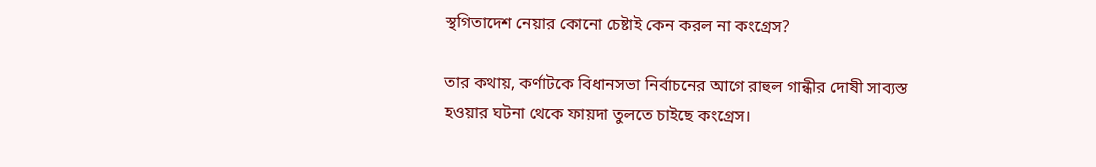স্থগিতাদেশ নেয়ার কোনো চেষ্টাই কেন করল না কংগ্রেস?

তার কথায়, কর্ণাটকে বিধানসভা নির্বাচনের আগে রাহুল গান্ধীর দোষী সাব্যস্ত হওয়ার ঘটনা থেকে ফায়দা তুলতে চাইছে কংগ্রেস।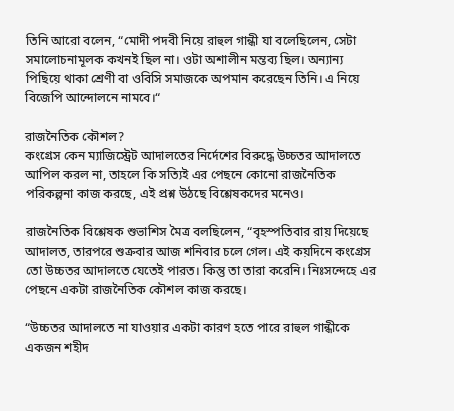তিনি আরো বলেন, “মোদী পদবী নিয়ে রাহুল গান্ধী যা বলেছিলেন, সেটা সমালোচনামূলক কখনই ছিল না। ওটা অশালীন মন্তব্য ছিল। অন্যান্য পিছিয়ে থাকা শ্রেণী বা ওবিসি সমাজকে অপমান করেছেন তিনি। এ নিয়ে বিজেপি আন্দোলনে নামবে।“

রাজনৈতিক কৌশল?
কংগ্রেস কেন ম্যাজিস্ট্রেট আদালতের নির্দেশের বিরুদ্ধে উচ্চতর আদালতে আপিল করল না, তাহলে কি সত্যিই এর পেছনে কোনো রাজনৈতিক পরিকল্পনা কাজ করছে, এই প্রশ্ন উঠছে বিশ্লেষকদের মনেও।

রাজনৈতিক বিশ্লেষক শুভাশিস মৈত্র বলছিলেন, “বৃহস্পতিবার রায় দিয়েছে আদালত, তারপরে শুক্রবার আজ শনিবার চলে গেল। এই কয়দিনে কংগ্রেস তো উচ্চতর আদালতে যেতেই পারত। কিন্তু তা তারা করেনি। নিঃসন্দেহে এর পেছনে একটা রাজনৈতিক কৌশল কাজ করছে।

“উচ্চতর আদালতে না যাওয়ার একটা কারণ হতে পারে রাহুল গান্ধীকে একজন শহীদ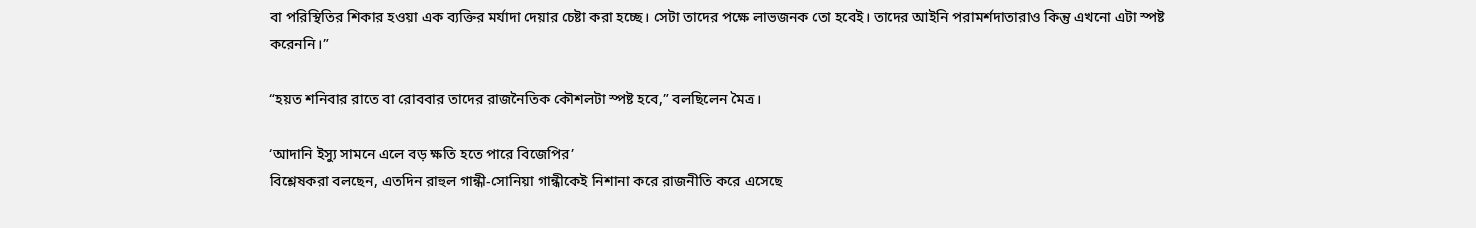বা পরিস্থিতির শিকার হওয়া এক ব্যক্তির মর্যাদা দেয়ার চেষ্টা করা হচ্ছে। সেটা তাদের পক্ষে লাভজনক তো হবেই। তাদের আইনি পরামর্শদাতারাও কিন্তু এখনো এটা স্পষ্ট করেননি।”

“হয়ত শনিবার রাতে বা রোববার তাদের রাজনৈতিক কৌশলটা স্পষ্ট হবে,” বলছিলেন মৈত্র।

‘আদানি ইস্যু সামনে এলে বড় ক্ষতি হতে পারে বিজেপির’
বিশ্লেষকরা বলছেন, এতদিন রাহুল গান্ধী-সোনিয়া গান্ধীকেই নিশানা করে রাজনীতি করে এসেছে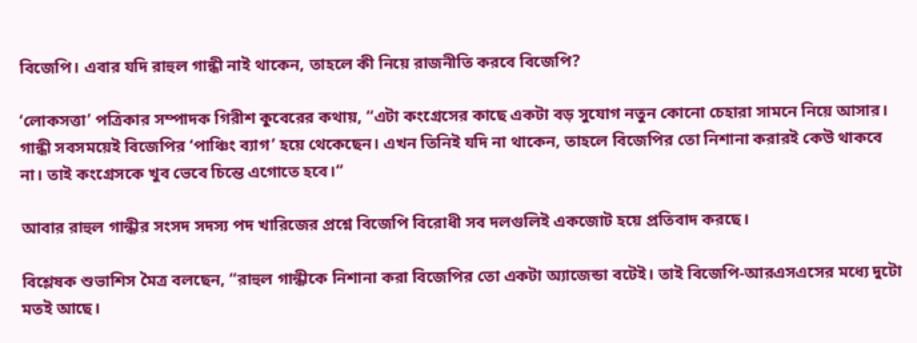বিজেপি। এবার যদি রাহুল গান্ধী নাই থাকেন, তাহলে কী নিয়ে রাজনীতি করবে বিজেপি?

‘লোকসত্তা’ পত্রিকার সম্পাদক গিরীশ কুবেরের কথায়, “এটা কংগ্রেসের কাছে একটা বড় সুযোগ নতুন কোনো চেহারা সামনে নিয়ে আসার। গান্ধী সবসময়েই বিজেপির ‘পাঞ্চিং ব্যাগ’ হয়ে থেকেছেন। এখন তিনিই যদি না থাকেন, তাহলে বিজেপির তো নিশানা করারই কেউ থাকবে না। তাই কংগ্রেসকে খুব ভেবে চিন্তে এগোতে হবে।“

আবার রাহুল গান্ধীর সংসদ সদস্য পদ খারিজের প্রশ্নে বিজেপি বিরোধী সব দলগুলিই একজোট হয়ে প্রতিবাদ করছে।

বিশ্লেষক শুভাশিস মৈত্র বলছেন, “রাহুল গান্ধীকে নিশানা করা বিজেপির তো একটা অ্যাজেন্ডা বটেই। তাই বিজেপি-আরএসএসের মধ্যে দুটো মতই আছে।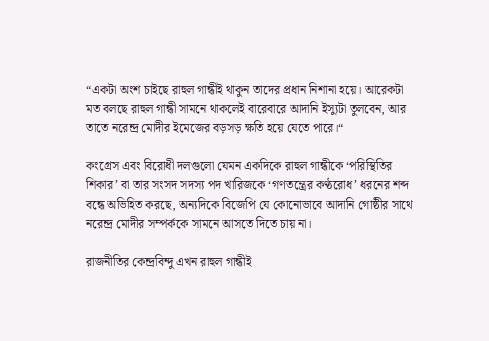“একটা অংশ চাইছে রাহুল গান্ধীই থাকুন তাদের প্রধান নিশানা হয়ে। আরেকটা মত বলছে রাহুল গান্ধী সামনে থাকলেই বারেবারে আদানি ইস্যুটা তুলবেন, আর তাতে নরেন্দ্র মোদীর ইমেজের বড়সড় ক্ষতি হয়ে যেতে পারে।“

কংগ্রেস এবং বিরোধী দলগুলো যেমন একদিকে রাহুল গান্ধীকে ‘পরিস্থিতির শিকার’ বা তার সংসদ সদস্য পদ খারিজকে ‘গণতন্ত্রের কণ্ঠরোধ’ ধরনের শব্দ বন্ধে অভিহিত করছে, অন্যদিকে বিজেপি যে কোনোভাবে আদানি গোষ্ঠীর সাথে নরেন্দ্র মোদীর সম্পর্ককে সামনে আসতে দিতে চায় না।

রাজনীতির কেন্দ্রবিন্দু এখন রাহুল গান্ধীই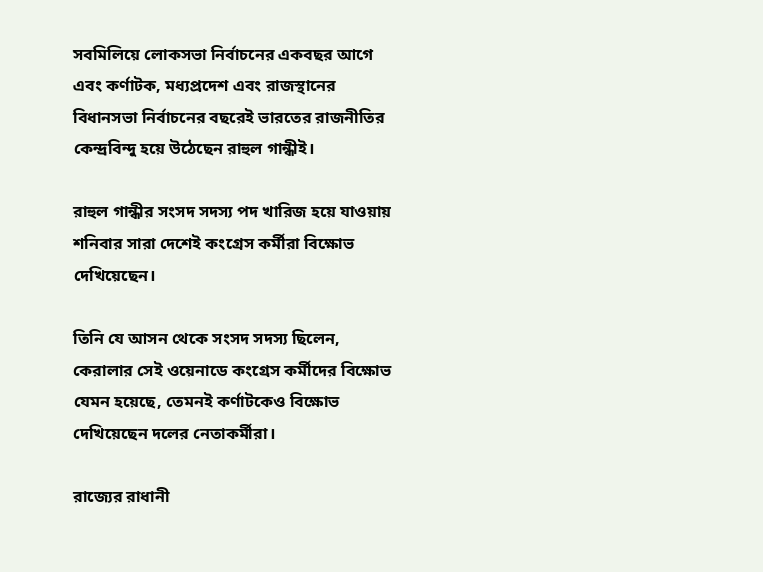সবমিলিয়ে লোকসভা নির্বাচনের একবছর আগে এবং কর্ণাটক, মধ্যপ্রদেশ এবং রাজস্থানের বিধানসভা নির্বাচনের বছরেই ভারতের রাজনীতির কেন্দ্রবিন্দু হয়ে উঠেছেন রাহুল গান্ধীই।

রাহুল গান্ধীর সংসদ সদস্য পদ খারিজ হয়ে যাওয়ায় শনিবার সারা দেশেই কংগ্রেস কর্মীরা বিক্ষোভ দেখিয়েছেন।

তিনি যে আসন থেকে সংসদ সদস্য ছিলেন, কেরালার সেই ওয়েনাডে কংগ্রেস কর্মীদের বিক্ষোভ যেমন হয়েছে, তেমনই কর্ণাটকেও বিক্ষোভ দেখিয়েছেন দলের নেতাকর্মীরা।

রাজ্যের রাধানী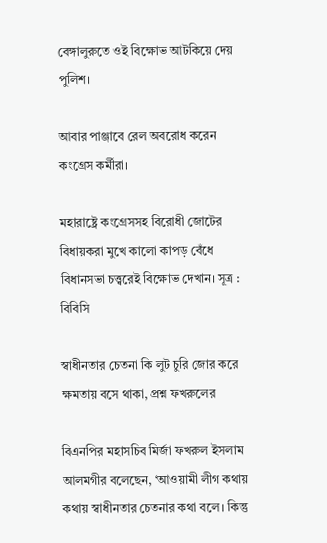বেঙ্গালুরুতে ওই বিক্ষোভ আটকিয়ে দেয় পুলিশ।

আবার পাঞ্জাবে রেল অবরোধ করেন কংগ্রেস কর্মীরা।

মহারাষ্ট্রে কংগ্রেসসহ বিরোধী জোটের বিধায়করা মুখে কালো কাপড় বেঁধে বিধানসভা চত্ত্বরেই বিক্ষোভ দেখান। সূত্র : বিবিসি

স্বাধীনতার চেতনা কি লুট চুরি জোর করে ক্ষমতায় বসে থাকা, প্রশ্ন ফখরুলের

বিএনপির মহাসচিব মির্জা ফখরুল ইসলাম আলমগীর বলেছেন, ‘আওয়ামী লীগ কথায় কথায় স্বাধীনতার চেতনার কথা বলে। কিন্তু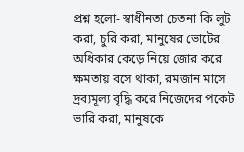প্রশ্ন হলো- স্বাধীনতা চেতনা কি লুট করা, চুরি করা, মানুষের ভোটের অধিকার কেড়ে নিয়ে জোর করে ক্ষমতায় বসে থাকা, রমজান মাসে দ্রব্যমূল্য বৃদ্ধি করে নিজেদের পকেট ভারি করা, মানুষকে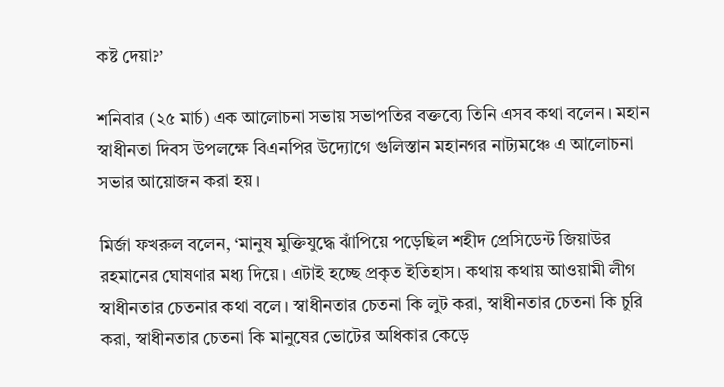কষ্ট দেয়া?’

শনিবার (২৫ মার্চ) এক আলোচনা সভায় সভাপতির বক্তব্যে তিনি এসব কথা বলেন। মহান স্বাধীনতা দিবস উপলক্ষে বিএনপির উদ্যোগে গুলিস্তান মহানগর নাট্যমঞ্চে এ আলোচনা সভার আয়োজন করা হয়।

মির্জা ফখরুল বলেন, ‘মানুষ মুক্তিযুদ্ধে ঝাঁপিয়ে পড়েছিল শহীদ প্রেসিডেন্ট জিয়াউর রহমানের ঘোষণার মধ্য দিয়ে। এটাই হচ্ছে প্রকৃত ইতিহাস। কথায় কথায় আওয়ামী লীগ স্বাধীনতার চেতনার কথা বলে। স্বাধীনতার চেতনা কি লুট করা, স্বাধীনতার চেতনা কি চুরি করা, স্বাধীনতার চেতনা কি মানুষের ভোটের অধিকার কেড়ে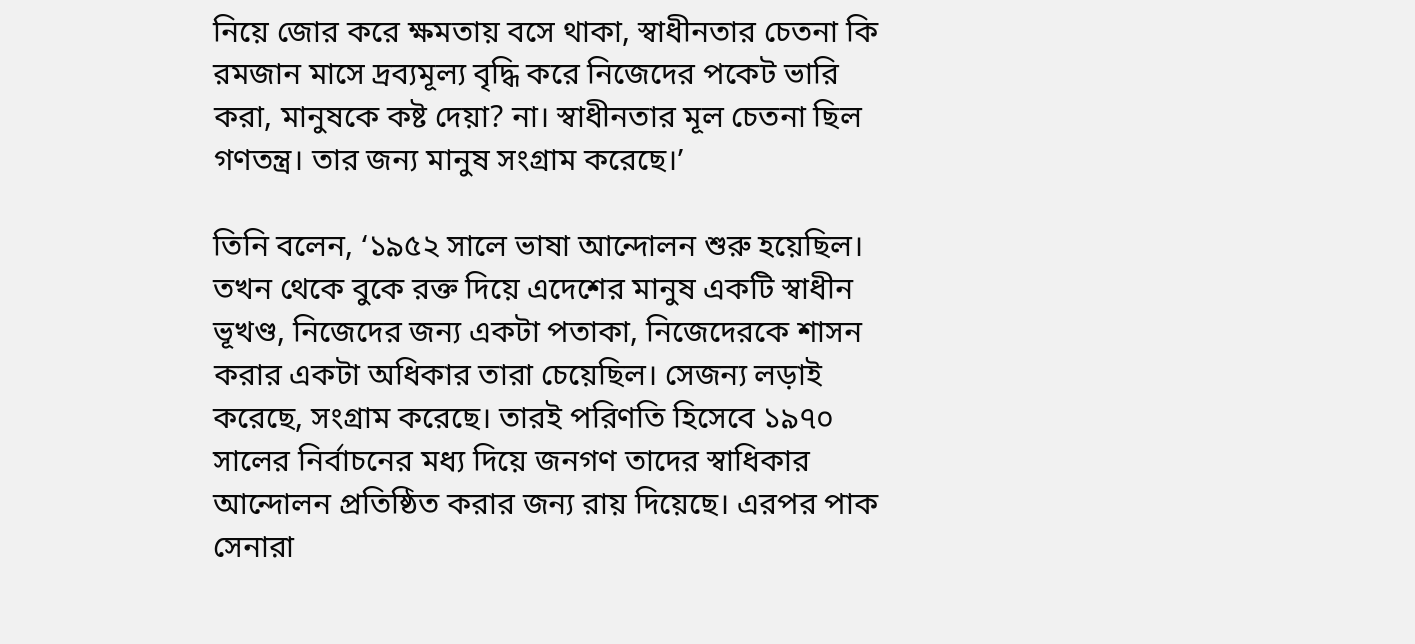নিয়ে জোর করে ক্ষমতায় বসে থাকা, স্বাধীনতার চেতনা কি রমজান মাসে দ্রব্যমূল্য বৃদ্ধি করে নিজেদের পকেট ভারি করা, মানুষকে কষ্ট দেয়া? না। স্বাধীনতার মূল চেতনা ছিল গণতন্ত্র। তার জন্য মানুষ সংগ্রাম করেছে।’

তিনি বলেন, ‘১৯৫২ সালে ভাষা আন্দোলন শুরু হয়েছিল। তখন থেকে বুকে রক্ত দিয়ে এদেশের মানুষ একটি স্বাধীন ভূখণ্ড, নিজেদের জন্য একটা পতাকা, নিজেদেরকে শাসন করার একটা অধিকার তারা চেয়েছিল। সেজন্য লড়াই করেছে, সংগ্রাম করেছে। তারই পরিণতি হিসেবে ১৯৭০ সালের নির্বাচনের মধ্য দিয়ে জনগণ তাদের স্বাধিকার আন্দোলন প্রতিষ্ঠিত করার জন্য রায় দিয়েছে। এরপর পাক সেনারা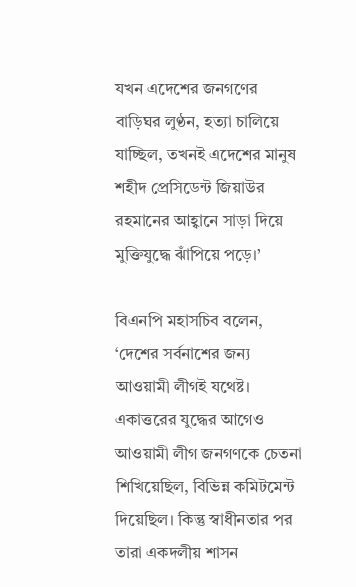যখন এদেশের জনগণের বাড়িঘর লুণ্ঠন, হত্যা চালিয়ে যাচ্ছিল, তখনই এদেশের মানুষ শহীদ প্রেসিডেন্ট জিয়াউর রহমানের আহ্বানে সাড়া দিয়ে মুক্তিযুদ্ধে ঝাঁপিয়ে পড়ে।’

বিএনপি মহাসচিব বলেন, ‘দেশের সর্বনাশের জন্য আওয়ামী লীগই যথেষ্ট। একাত্তরের যুদ্ধের আগেও আওয়ামী লীগ জনগণকে চেতনা শিখিয়েছিল, বিভিন্ন কমিটমেন্ট দিয়েছিল। কিন্তু স্বাধীনতার পর তারা একদলীয় শাসন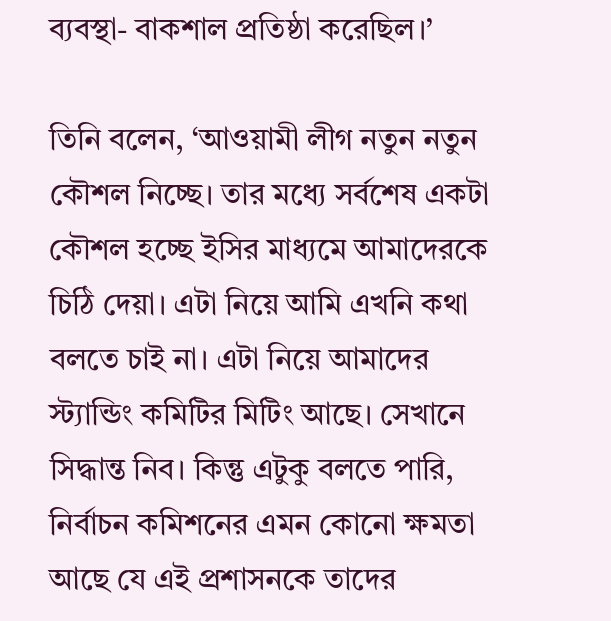ব্যবস্থা- বাকশাল প্রতিষ্ঠা করেছিল।’

তিনি বলেন, ‘আওয়ামী লীগ নতুন নতুন কৌশল নিচ্ছে। তার মধ্যে সর্বশেষ একটা কৌশল হচ্ছে ইসির মাধ্যমে আমাদেরকে চিঠি দেয়া। এটা নিয়ে আমি এখনি কথা বলতে চাই না। এটা নিয়ে আমাদের স্ট্যান্ডিং কমিটির মিটিং আছে। সেখানে সিদ্ধান্ত নিব। কিন্তু এটুকু বলতে পারি, নির্বাচন কমিশনের এমন কোনো ক্ষমতা আছে যে এই প্রশাসনকে তাদের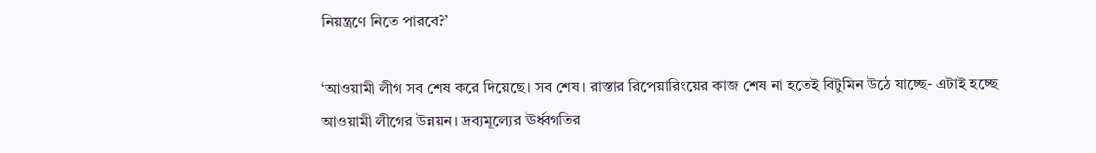নিয়ন্ত্রণে নিতে পারবে?’

‘আওয়ামী লীগ সব শেষ করে দিয়েছে। সব শেষ। রাস্তার রিপেয়ারিংয়ের কাজ শেষ না হতেই বিটুমিন উঠে যাচ্ছে- এটাই হচ্ছে আওয়ামী লীগের উন্নয়ন। দ্রব্যমূল্যের ঊর্ধ্বগতির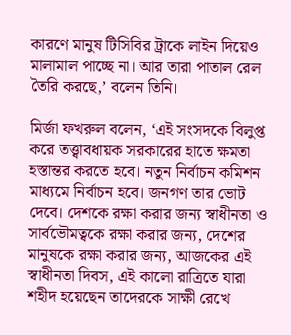কারণে মানুষ টিসিবির ট্রাকে লাইন দিয়েও মালামাল পাচ্ছে না। আর তারা পাতাল রেল তৈরি করছে,’ বলেন তিনি।

মির্জা ফখরুল বলেন, ‘এই সংসদকে বিলুপ্ত করে তত্ত্বাবধায়ক সরকারের হাতে ক্ষমতা হস্তান্তর করতে হবে। নতুন নির্বাচন কমিশন মাধ্যমে নির্বাচন হবে। জনগণ তার ভোট দেবে। দেশকে রক্ষা করার জন্য স্বাধীনতা ও সার্বভৌমত্বকে রক্ষা করার জন্য, দেশের মানুষকে রক্ষা করার জন্য, আজকের এই স্বাধীনতা দিবস, এই কালো রাত্রিতে যারা শহীদ হয়েছেন তাদেরকে সাক্ষী রেখে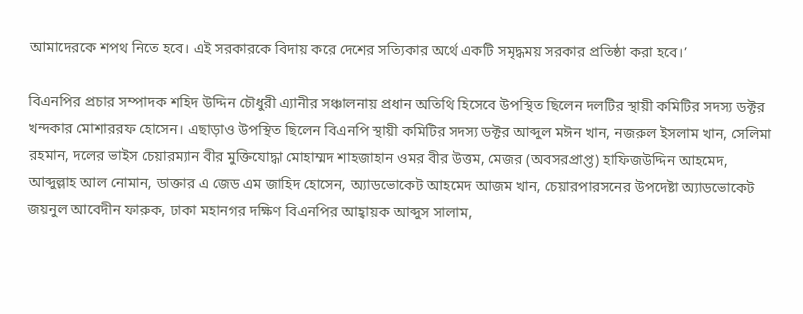আমাদেরকে শপথ নিতে হবে। এই সরকারকে বিদায় করে দেশের সত্যিকার অর্থে একটি সমৃদ্ধময় সরকার প্রতিষ্ঠা করা হবে।’

বিএনপির প্রচার সম্পাদক শহিদ উদ্দিন চৌধুরী এ্যানীর সঞ্চালনায় প্রধান অতিথি হিসেবে উপস্থিত ছিলেন দলটির স্থায়ী কমিটির সদস্য ডক্টর খন্দকার মোশাররফ হোসেন। এছাড়াও উপস্থিত ছিলেন বিএনপি স্থায়ী কমিটির সদস্য ডক্টর আব্দুল মঈন খান, নজরুল ইসলাম খান, সেলিমা রহমান, দলের ভাইস চেয়ারম্যান বীর মুক্তিযোদ্ধা মোহাম্মদ শাহজাহান ওমর বীর উত্তম, মেজর (অবসরপ্রাপ্ত) হাফিজউদ্দিন আহমেদ, আব্দুল্লাহ আল নোমান, ডাক্তার এ জেড এম জাহিদ হোসেন, অ্যাডভোকেট আহমেদ আজম খান, চেয়ারপারসনের উপদেষ্টা অ্যাডভোকেট জয়নুল আবেদীন ফারুক, ঢাকা মহানগর দক্ষিণ বিএনপির আহ্বায়ক আব্দুস সালাম,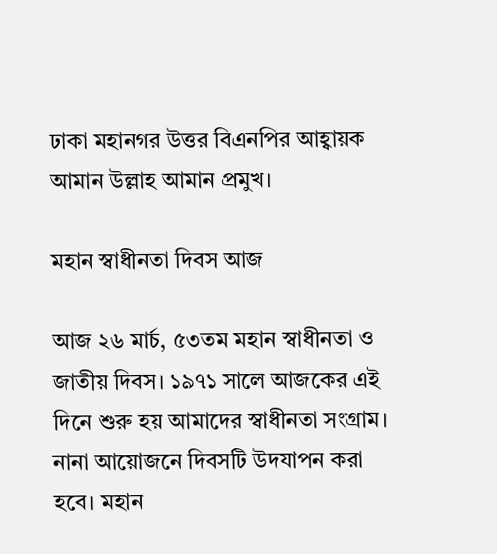ঢাকা মহানগর উত্তর বিএনপির আহ্বায়ক আমান উল্লাহ আমান প্রমুখ।

মহান স্বাধীনতা দিবস আজ

আজ ২৬ মার্চ, ৫৩তম মহান স্বাধীনতা ও জাতীয় দিবস। ১৯৭১ সালে আজকের এই দিনে শুরু হয় আমাদের স্বাধীনতা সংগ্রাম। নানা আয়োজনে দিবসটি উদযাপন করা হবে। মহান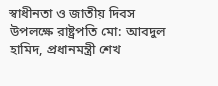স্বাধীনতা ও জাতীয় দিবস উপলক্ষে রাষ্ট্রপতি মো: আবদুল হামিদ, প্রধানমন্ত্রী শেখ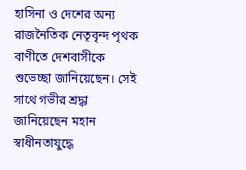হাসিনা ও দেশের অন্য রাজনৈতিক নেতৃবৃন্দ পৃথক বাণীতে দেশবাসীকে শুভেচ্ছা জানিয়েছেন। সেই সাথে গভীর শ্রদ্ধা জানিয়েছেন মহান স্বাধীনতাযুদ্ধে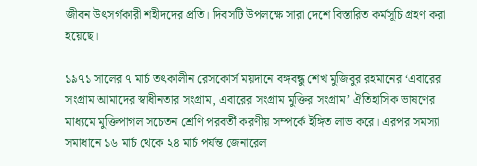জীবন উৎসর্গকারী শহীদদের প্রতি। দিবসটি উপলক্ষে সারা দেশে বিস্তারিত কর্মসূচি গ্রহণ করা হয়েছে।

১৯৭১ সালের ৭ মার্চ তৎকালীন রেসকোর্স ময়দানে বঙ্গবন্ধু শেখ মুজিবুর রহমানের ‘এবারের সংগ্রাম আমাদের স্বাধীনতার সংগ্রাম, এবারের সংগ্রাম মুক্তির সংগ্রাম’ ঐতিহাসিক ভাষণের মাধ্যমে মুক্তিপাগল সচেতন শ্রেণি পরবর্তী করণীয় সম্পর্কে ইঙ্গিত লাভ করে। এরপর সমস্যা সমাধানে ১৬ মার্চ থেকে ২৪ মার্চ পর্যন্ত জেনারেল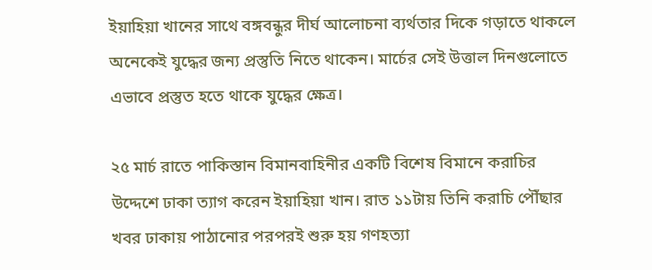ইয়াহিয়া খানের সাথে বঙ্গবন্ধুর দীর্ঘ আলোচনা ব্যর্থতার দিকে গড়াতে থাকলে অনেকেই যুদ্ধের জন্য প্রস্তুতি নিতে থাকেন। মার্চের সেই উত্তাল দিনগুলোতে এভাবে প্রস্তুত হতে থাকে যুদ্ধের ক্ষেত্র।

২৫ মার্চ রাতে পাকিস্তান বিমানবাহিনীর একটি বিশেষ বিমানে করাচির উদ্দেশে ঢাকা ত্যাগ করেন ইয়াহিয়া খান। রাত ১১টায় তিনি করাচি পৌঁছার খবর ঢাকায় পাঠানোর পরপরই শুরু হয় গণহত্যা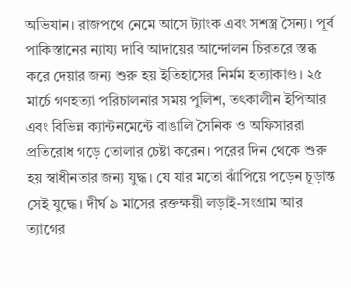অভিযান। রাজপথে নেমে আসে ট্যাংক এবং সশস্ত্র সৈন্য। পূর্ব পাকিস্তানের ন্যায্য দাবি আদায়ের আন্দোলন চিরতরে স্তব্ধ করে দেয়ার জন্য শুরু হয় ইতিহাসের নির্মম হত্যাকাণ্ড। ২৫ মার্চে গণহত্যা পরিচালনার সময় পুলিশ, তৎকালীন ইপিআর এবং বিভিন্ন ক্যান্টনমেন্টে বাঙালি সৈনিক ও অফিসাররা প্রতিরোধ গড়ে তোলার চেষ্টা করেন। পরের দিন থেকে শুরু হয় স্বাধীনতার জন্য যুদ্ধ। যে যার মতো ঝাঁপিয়ে পড়েন চূড়ান্ত সেই যুদ্ধে। দীর্ঘ ৯ মাসের রক্তক্ষয়ী লড়াই-সংগ্রাম আর ত্যাগের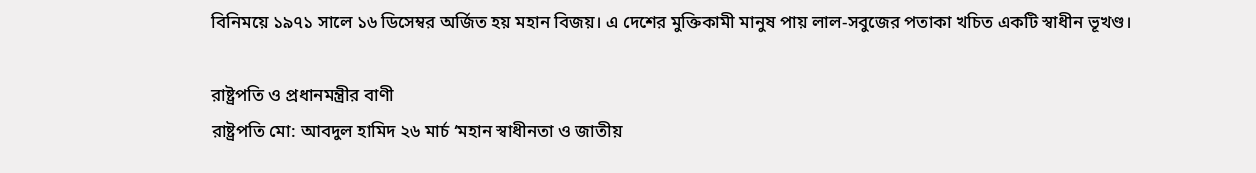বিনিময়ে ১৯৭১ সালে ১৬ ডিসেম্বর অর্জিত হয় মহান বিজয়। এ দেশের মুক্তিকামী মানুষ পায় লাল-সবুজের পতাকা খচিত একটি স্বাধীন ভূখণ্ড।

রাষ্ট্রপতি ও প্রধানমন্ত্রীর বাণী
রাষ্ট্রপতি মো: আবদুল হামিদ ২৬ মার্চ ‘মহান স্বাধীনতা ও জাতীয়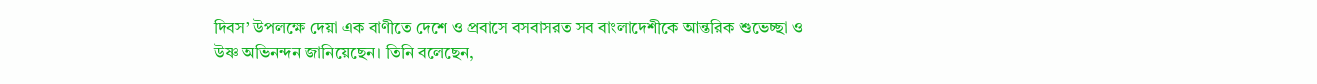দিবস’ উপলক্ষে দেয়া এক বাণীতে দেশে ও প্রবাসে বসবাসরত সব বাংলাদেশীকে আন্তরিক শুভেচ্ছা ও উষ্ণ অভিনন্দন জানিয়েছেন। তিনি বলেছেন,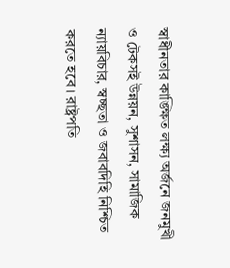স্বাধীনতার কাঙ্ক্ষিত লক্ষ্য অর্জনে জনমুখী ও টেকসই উন্নয়ন, সুশাসন, সামাজিক ন্যায়বিচার, স্বচ্ছতা ও জবাবদিহি নিশ্চিত করতে হবে। রাষ্ট্রপতি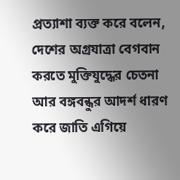প্রত্যাশা ব্যক্ত করে বলেন, দেশের অগ্রযাত্রা বেগবান করতে মুক্তিযুদ্ধের চেতনা আর বঙ্গবন্ধুর আদর্শ ধারণ করে জাতি এগিয়ে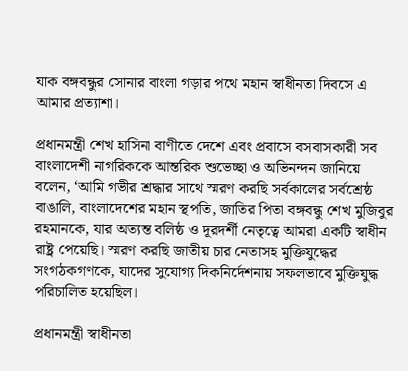যাক বঙ্গবন্ধুর সোনার বাংলা গড়ার পথে মহান স্বাধীনতা দিবসে এ আমার প্রত্যাশা।

প্রধানমন্ত্রী শেখ হাসিনা বাণীতে দেশে এবং প্রবাসে বসবাসকারী সব বাংলাদেশী নাগরিককে আন্তরিক শুভেচ্ছা ও অভিনন্দন জানিয়ে বলেন, ‘আমি গভীর শ্রদ্ধার সাথে স্মরণ করছি সর্বকালের সর্বশ্রেষ্ঠ বাঙালি, বাংলাদেশের মহান স্থপতি, জাতির পিতা বঙ্গবন্ধু শেখ মুজিবুর রহমানকে, যার অত্যন্ত বলিষ্ঠ ও দূরদর্শী নেতৃত্বে আমরা একটি স্বাধীন রাষ্ট্র পেয়েছি। স্মরণ করছি জাতীয় চার নেতাসহ মুক্তিযুদ্ধের সংগঠকগণকে, যাদের সুযোগ্য দিকনির্দেশনায় সফলভাবে মুক্তিযুদ্ধ পরিচালিত হয়েছিল।

প্রধানমন্ত্রী স্বাধীনতা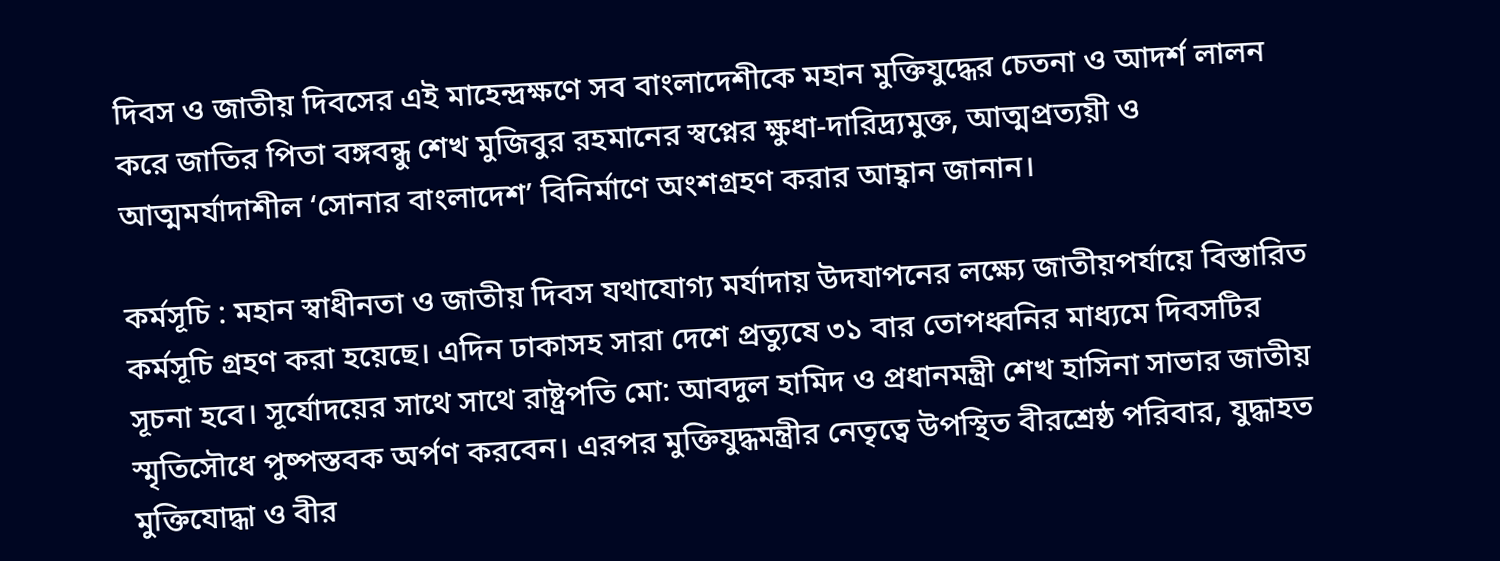দিবস ও জাতীয় দিবসের এই মাহেন্দ্রক্ষণে সব বাংলাদেশীকে মহান মুক্তিযুদ্ধের চেতনা ও আদর্শ লালন করে জাতির পিতা বঙ্গবন্ধু শেখ মুজিবুর রহমানের স্বপ্নের ক্ষুধা-দারিদ্র্যমুক্ত, আত্মপ্রত্যয়ী ও আত্মমর্যাদাশীল ‘সোনার বাংলাদেশ’ বিনির্মাণে অংশগ্রহণ করার আহ্বান জানান।

কর্মসূচি : মহান স্বাধীনতা ও জাতীয় দিবস যথাযোগ্য মর্যাদায় উদযাপনের লক্ষ্যে জাতীয়পর্যায়ে বিস্তারিত কর্মসূচি গ্রহণ করা হয়েছে। এদিন ঢাকাসহ সারা দেশে প্রত্যুষে ৩১ বার তোপধ্বনির মাধ্যমে দিবসটির সূচনা হবে। সূর্যোদয়ের সাথে সাথে রাষ্ট্রপতি মো: আবদুল হামিদ ও প্রধানমন্ত্রী শেখ হাসিনা সাভার জাতীয় স্মৃতিসৌধে পুষ্পস্তবক অর্পণ করবেন। এরপর মুক্তিযুদ্ধমন্ত্রীর নেতৃত্বে উপস্থিত বীরশ্রেষ্ঠ পরিবার, যুদ্ধাহত মুক্তিযোদ্ধা ও বীর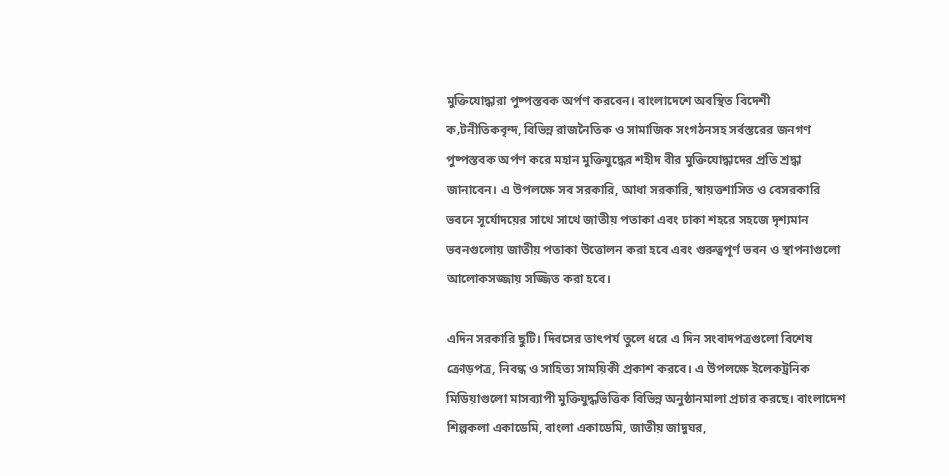মুক্তিযোদ্ধারা পুষ্পস্তবক অর্পণ করবেন। বাংলাদেশে অবস্থিত বিদেশী ক‚টনীতিকবৃন্দ, বিভিন্ন রাজনৈতিক ও সামাজিক সংগঠনসহ সর্বস্তরের জনগণ পুষ্পস্তবক অর্পণ করে মহান মুক্তিযুদ্ধের শহীদ বীর মুক্তিযোদ্ধাদের প্রতি শ্রদ্ধা জানাবেন। এ উপলক্ষে সব সরকারি, আধা সরকারি, স্বায়ত্তশাসিত ও বেসরকারি ভবনে সূর্যোদয়ের সাথে সাথে জাতীয় পতাকা এবং ঢাকা শহরে সহজে দৃশ্যমান ভবনগুলোয় জাতীয় পতাকা উত্তোলন করা হবে এবং গুরুত্বপূর্ণ ভবন ও স্থাপনাগুলো আলোকসজ্জায় সজ্জিত করা হবে।

এদিন সরকারি ছুটি। দিবসের তাৎপর্য তুলে ধরে এ দিন সংবাদপত্রগুলো বিশেষ ক্রোড়পত্র, নিবন্ধ ও সাহিত্য সাময়িকী প্রকাশ করবে। এ উপলক্ষে ইলেকট্রনিক মিডিয়াগুলো মাসব্যাপী মুক্তিযুদ্ধভিত্তিক বিভিন্ন অনুষ্ঠানমালা প্রচার করছে। বাংলাদেশ শিল্পকলা একাডেমি, বাংলা একাডেমি, জাতীয় জাদুঘর,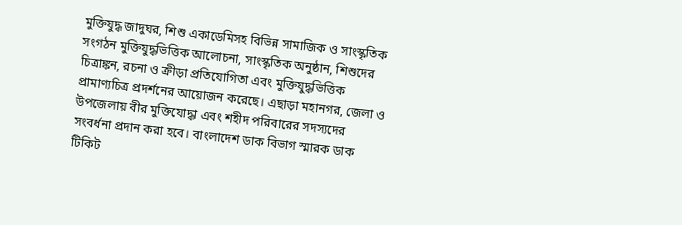মুক্তিযুদ্ধ জাদুঘর, শিশু একাডেমিসহ বিভিন্ন সামাজিক ও সাংস্কৃতিক সংগঠন মুক্তিযুদ্ধভিত্তিক আলোচনা, সাংস্কৃতিক অনুষ্ঠান, শিশুদের চিত্রাঙ্কন, রচনা ও ক্রীড়া প্রতিযোগিতা এবং মুক্তিযুদ্ধভিত্তিক প্রামাণ্যচিত্র প্রদর্শনের আয়োজন করেছে। এছাড়া মহানগর, জেলা ও উপজেলায় বীর মুক্তিযোদ্ধা এবং শহীদ পরিবারের সদস্যদের সংবর্ধনা প্রদান করা হবে। বাংলাদেশ ডাক বিভাগ স্মারক ডাক টিকিট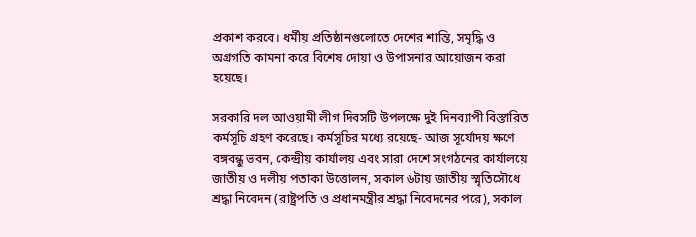প্রকাশ করবে। ধর্মীয় প্রতিষ্ঠানগুলোতে দেশের শান্তি, সমৃদ্ধি ও অগ্রগতি কামনা করে বিশেষ দোয়া ও উপাসনার আয়োজন করা হয়েছে।

সরকারি দল আওয়ামী লীগ দিবসটি উপলক্ষে দুই দিনব্যাপী বিস্তারিত কর্মসূচি গ্রহণ করেছে। কর্মসূচির মধ্যে রয়েছে- আজ সূর্যোদয় ক্ষণে বঙ্গবন্ধু ভবন, কেন্দ্রীয় কার্যালয় এবং সারা দেশে সংগঠনের কার্যালয়ে জাতীয় ও দলীয় পতাকা উত্তোলন, সকাল ৬টায় জাতীয় স্মৃতিসৌধে শ্রদ্ধা নিবেদন (রাষ্ট্রপতি ও প্রধানমন্ত্রীর শ্রদ্ধা নিবেদনের পরে), সকাল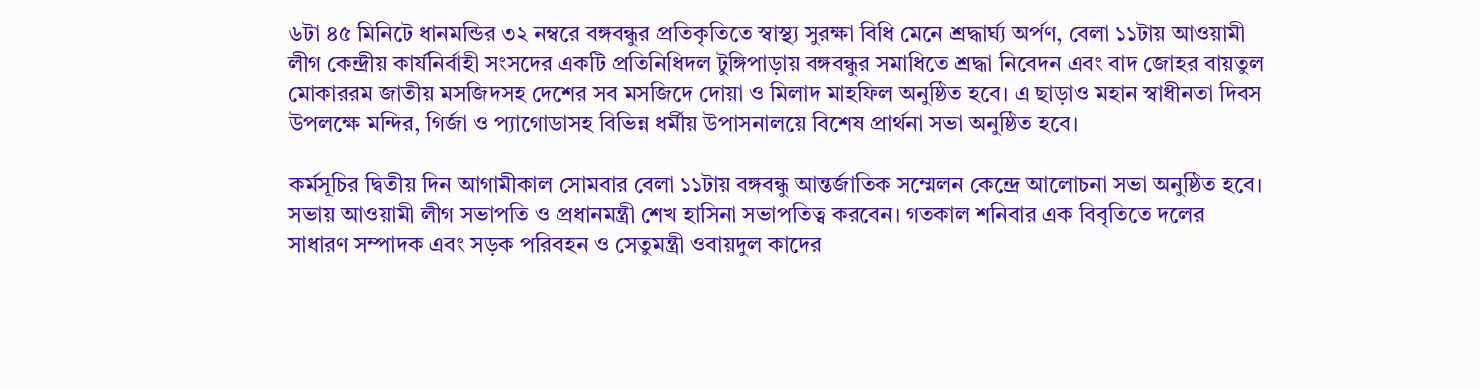৬টা ৪৫ মিনিটে ধানমন্ডির ৩২ নম্বরে বঙ্গবন্ধুর প্রতিকৃতিতে স্বাস্থ্য সুরক্ষা বিধি মেনে শ্রদ্ধার্ঘ্য অর্পণ, বেলা ১১টায় আওয়ামী লীগ কেন্দ্রীয় কার্যনির্বাহী সংসদের একটি প্রতিনিধিদল টুঙ্গিপাড়ায় বঙ্গবন্ধুর সমাধিতে শ্রদ্ধা নিবেদন এবং বাদ জোহর বায়তুল মোকাররম জাতীয় মসজিদসহ দেশের সব মসজিদে দোয়া ও মিলাদ মাহফিল অনুষ্ঠিত হবে। এ ছাড়াও মহান স্বাধীনতা দিবস উপলক্ষে মন্দির, গির্জা ও প্যাগোডাসহ বিভিন্ন ধর্মীয় উপাসনালয়ে বিশেষ প্রার্থনা সভা অনুষ্ঠিত হবে।

কর্মসূচির দ্বিতীয় দিন আগামীকাল সোমবার বেলা ১১টায় বঙ্গবন্ধু আন্তর্জাতিক সম্মেলন কেন্দ্রে আলোচনা সভা অনুষ্ঠিত হবে। সভায় আওয়ামী লীগ সভাপতি ও প্রধানমন্ত্রী শেখ হাসিনা সভাপতিত্ব করবেন। গতকাল শনিবার এক বিবৃতিতে দলের সাধারণ সম্পাদক এবং সড়ক পরিবহন ও সেতুমন্ত্রী ওবায়দুল কাদের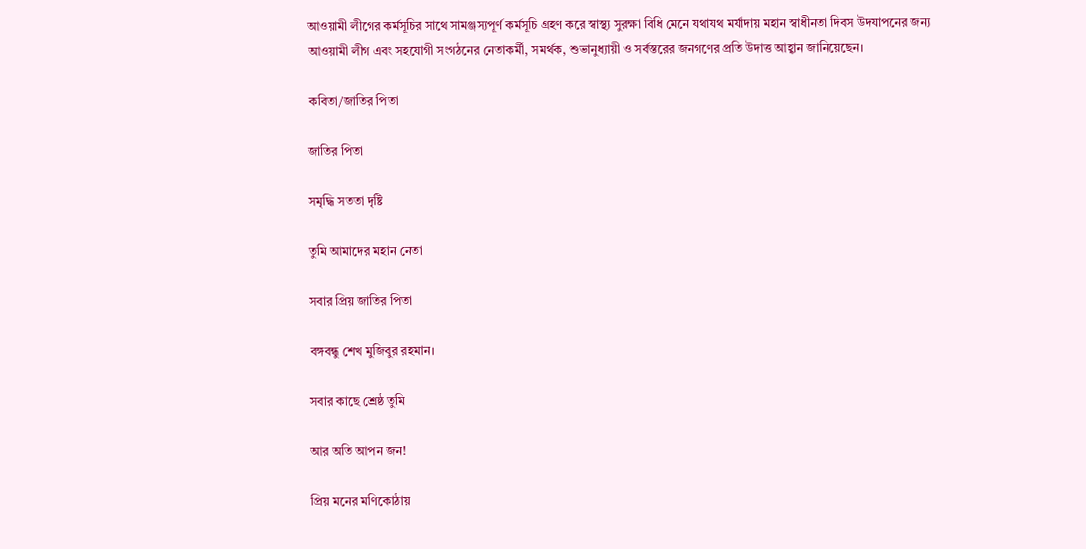আওয়ামী লীগের কর্মসূচির সাথে সামঞ্জস্যপূর্ণ কর্মসূচি গ্রহণ করে স্বাস্থ্য সুরক্ষা বিধি মেনে যথাযথ মর্যাদায় মহান স্বাধীনতা দিবস উদযাপনের জন্য আওয়ামী লীগ এবং সহযোগী সংগঠনের নেতাকর্মী, সমর্থক, শুভানুধ্যায়ী ও সর্বস্তরের জনগণের প্রতি উদাত্ত আহ্বান জানিয়েছেন।

কবিতা/জাতির পিতা

জাতির পিতা

সমৃদ্ধি সততা দৃষ্টি

তুমি আমাদের মহান নেতা

সবার প্রিয় জাতির পিতা

বঙ্গবন্ধু শেখ মুজিবুর রহমান।

সবার কাছে শ্রেষ্ঠ তুমি

আর অতি আপন জন!

প্রিয় মনের মণিকোঠায়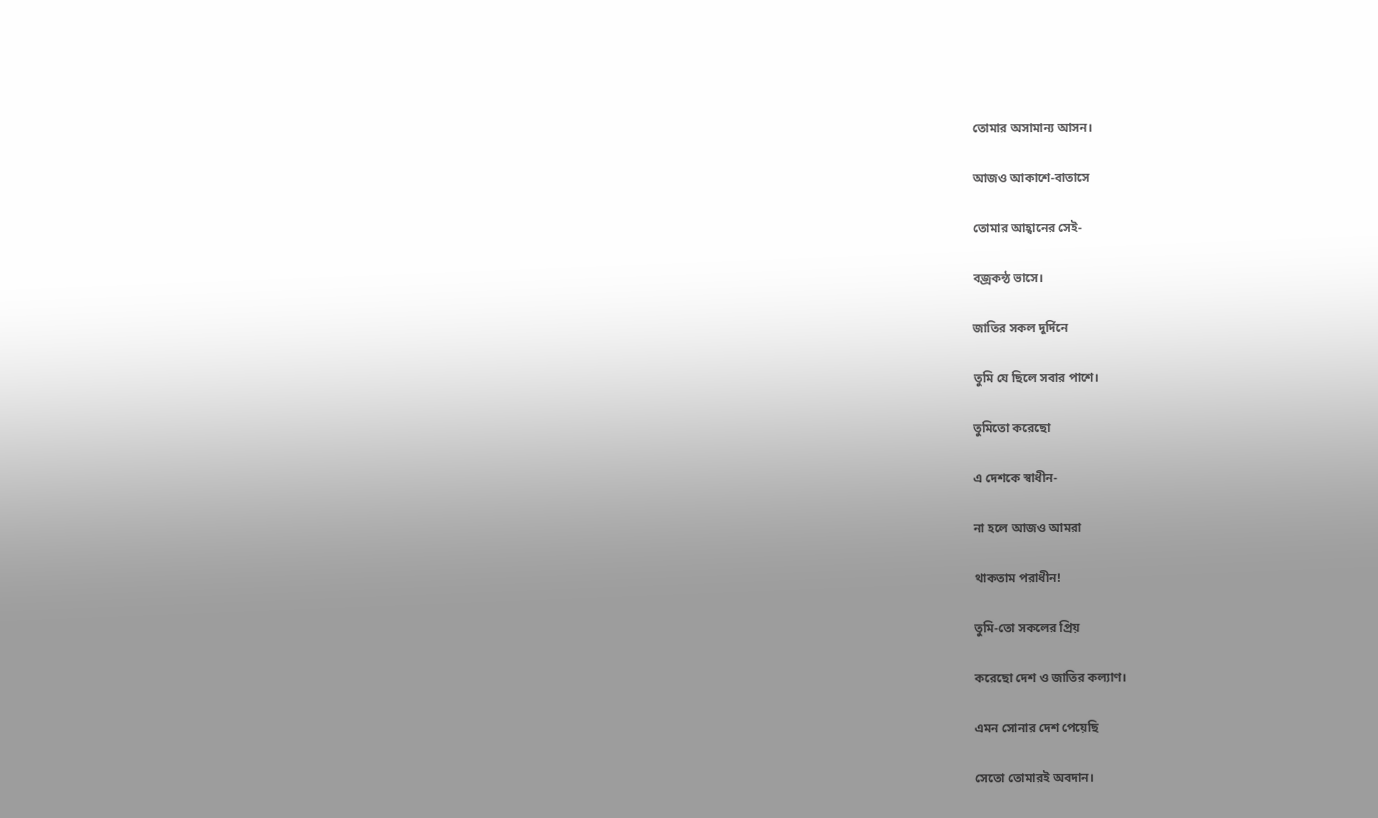তোমার অসামান্য আসন।

আজও আকাশে-বাতাসে

তোমার আহ্বানের সেই-

বজ্রকন্ঠ ভাসে।

জাতির সকল দুর্দিনে

তুমি যে ছিলে সবার পাশে।

তুমিতো করেছো

এ দেশকে স্বাধীন-

না হলে আজও আমরা

থাকতাম পরাধীন!

তুমি-তো সকলের প্রিয়

করেছো দেশ ও জাতির কল্যাণ।

এমন সোনার দেশ পেয়েছি

সেতো তোমারই অবদান।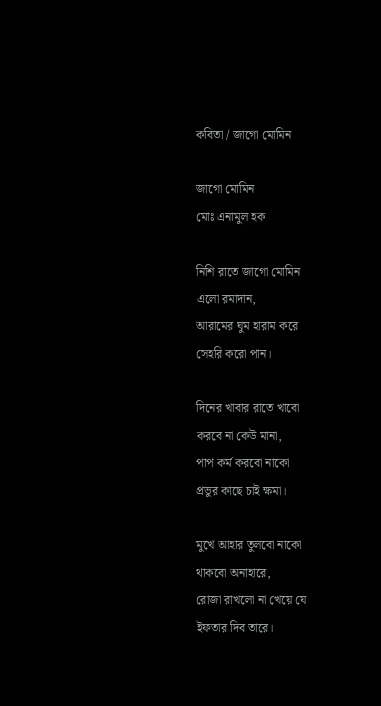কবিতা / জাগো মোমিন

জাগো মোমিন
মোঃ এনামুল হক

নিশি রাতে জাগো মোমিন
এলো রমাদান,
আরামের ঘুম হারাম করে
সেহরি করো পান।

দিনের খাবার রাতে খাবো
করবে না কেউ মানা,
পাপ কর্ম করবো নাকো
প্রভুর কাছে চাই ক্ষমা।

মুখে আহার তুলবো নাকো
থাকবো অনাহারে,
রোজা রাখলো না খেয়ে যে
ইফতার দিব তারে।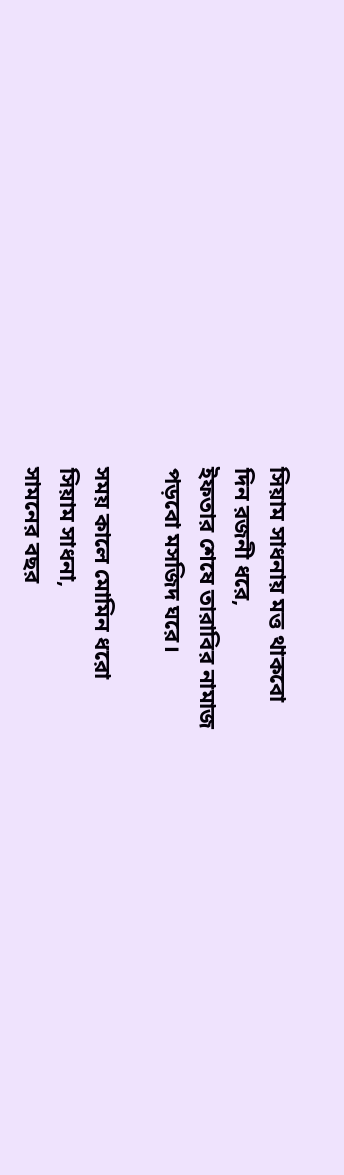সিয়াম সাধনায় মত্ত থাকবো
দিন রজনী ধরে,
ইফতার শেষে তারাবির নামাজ
পড়বো মসজিদ ঘরে।

সময় কালে মোমিন ধরো
সিয়াম সাধনা,
সামনের বছর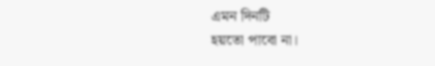এমন দিনটি
হয়তো পাবো না।